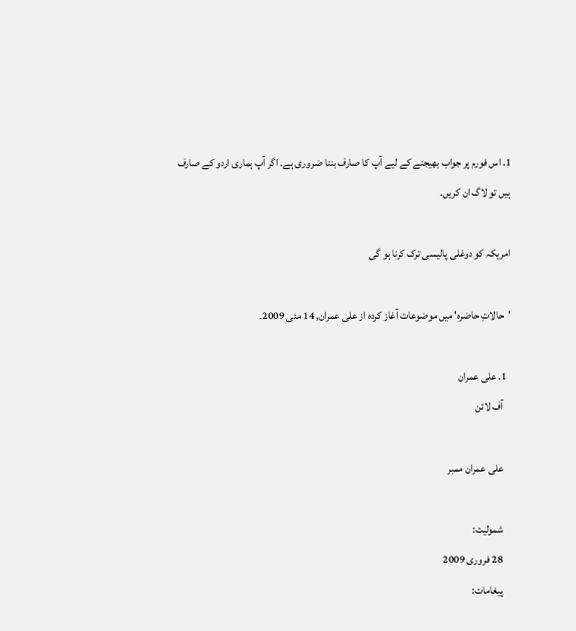1. اس فورم پر جواب بھیجنے کے لیے آپ کا صارف بننا ضروری ہے۔ اگر آپ ہماری اردو کے صارف ہیں تو لاگ ان کریں۔

امریکہ کو دوغلی پالیسی ترک کرنا ہو گی

'حالاتِ حاضرہ' میں موضوعات آغاز کردہ از علی عمران, 14 مئی 2009۔

  1. علی عمران
    آف لائن

    علی عمران ممبر

    شمولیت:
    28 فروری 2009
    پیغامات: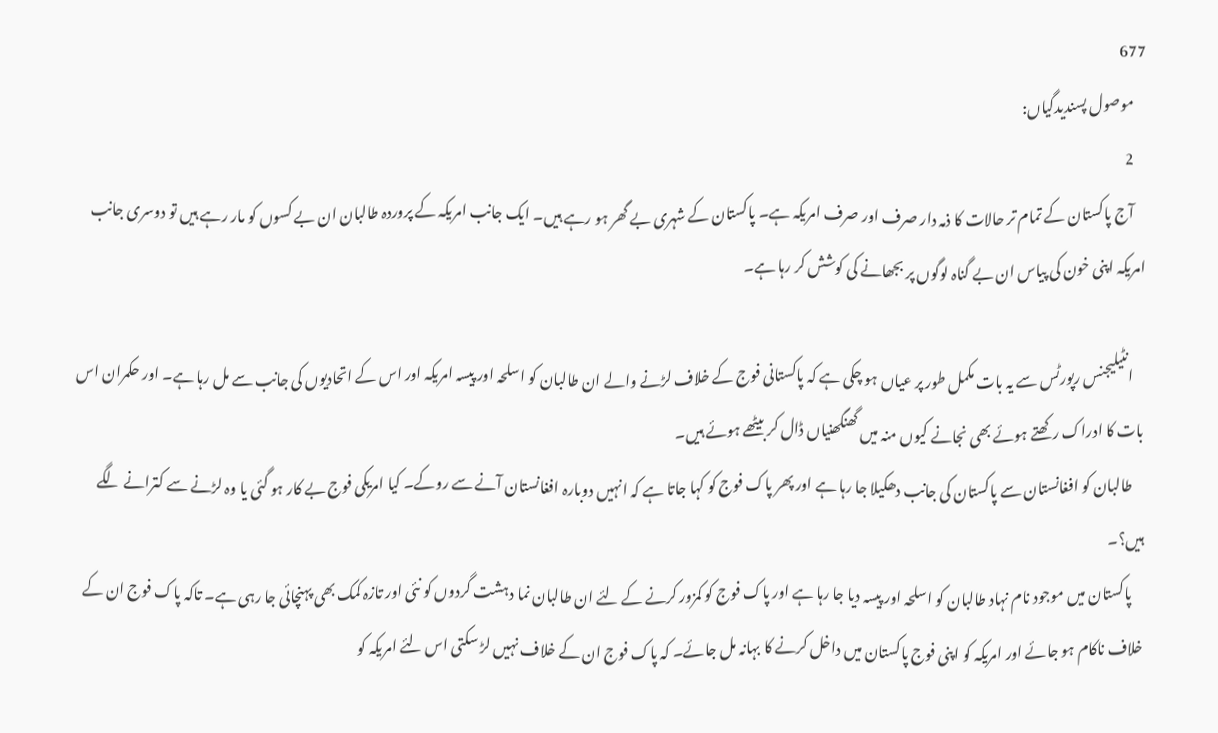677
    موصول پسندیدگیاں:
    2
    آج پاکستان کے تمام تر حالات کا ذمہ دار صرف اور صرف امریکہ ہے۔ پاکستان کے شہری بے گھر ہو رہے ہیں۔ ایک جانب امریکہ کے پروردہ طالبان ان بے کسوں کو مار رہے ہیں تو دوسری جانب امریکہ اپنی خون کی پیاس ان بے گناہ لوگوں پر بجھانے کی کوشش کر رہا ہے۔

    انٹیلیجنس رپورٹس سے یہ بات مکمل طور پر عیاں ہو چکی ہے کہ پاکستانی فوج کے خلاف لڑنے والے ان طالبان کو اسلحہ اور پیسہ امریکہ اور اس کے اتحادیوں کی جانب سے مل رہا ہے۔ اور حکمران اس بات کا ادراک رکھتے ہوئے بھی نجانے کیوں منہ میں گھنگھنیاں ڈال کر بیٹھے ہوئے ہیں۔
    طالبان کو افغانستان سے پاکستان کی جانب دھکیلا جا رہا ہے اور پھر پاک فوج کو کہا جاتا ہے کہ انہیں دوبارہ افغانستان آنے سے روکے۔ کیا امریکی فوج بے کار ہو گئی یا وہ لڑنے سے کترانے لگے ہیں؟۔
    پاکستان میں موجود نام نہاد طالبان کو اسلحہ اور پیسہ دیا جا رہا ہے اور پاک فوج کو کمزور کرنے کے لئے ان طالبان نما دہشت گردوں کو نئی اور تازہ کمک بھی پہنچائی جا رہی ہے۔ تاکہ پاک فوج ان کے خلاف ناکام ہو جائے اور امریکہ کو اپنی فوج پاکستان میں داخل کرنے کا بہانہ مل جائے۔ کہ پاک فوج ان کے خلاف نہیں لڑ سکتی اس لئے امریکہ کو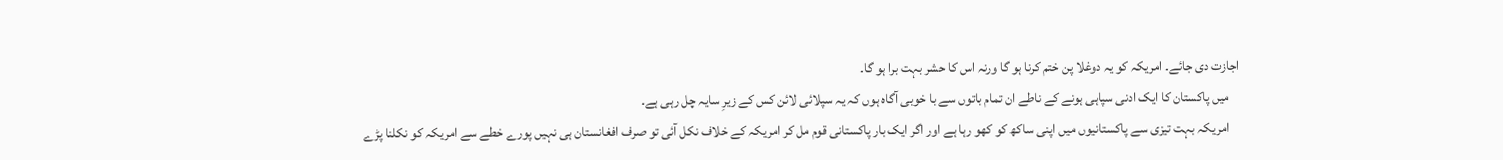اجازت دی جائے۔ امریکہ کو یہ دوغلا پن ختم کرنا ہو گا ورنہ اس کا حشر بہت برا ہو گا۔
    میں پاکستان کا ایک ادنی سپاہی ہونے کے ناطے ان تمام باتوں سے با خوبی آگاہ ہوں کہ یہ سپلائی لائن کس کے زیرِ سایہ چل رہی ہے۔
    امریکہ بہت تیزی سے پاکستانیوں میں اپنی ساکھ کو کھو رہا ہے اور اگر ایک بار پاکستانی قوم مل کر امریکہ کے خلاف نکل آئی تو صرف افغانستان ہی نہیں پورے خطے سے امریکہ کو نکلنا پڑے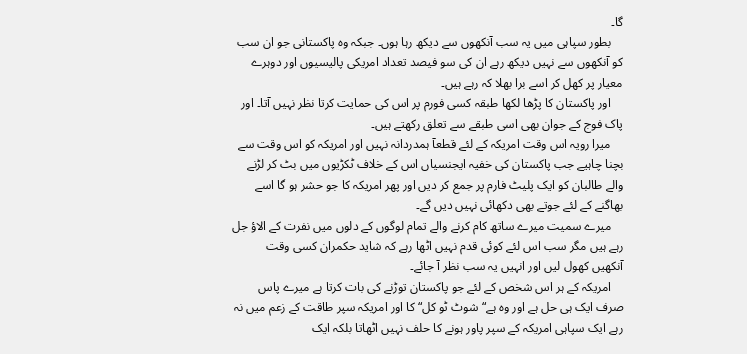گا۔
    بطور سپاہی میں یہ سب آنکھوں سے دیکھ رہا ہوں۔ جبکہ وہ پاکستانی جو ان سب کو آنکھوں سے نہیں دیکھ رہے ان کی سو فیصد تعداد امریکی پالیسیوں اور دوہرے معیار پر کھل کر اسے برا بھلا کہ رہے ہیں۔
    اور پاکستان کا پڑھا لکھا طبقہ کسی فورم پر اس کی حمایت کرتا نظر نہیں آتا۔ اور پاک فوج کے جوان بھی اسی طبقے سے تعلق رکھتے ہیں۔
    میرا رویہ اس وقت امریکہ کے لئے قطعآ ہمدردانہ نہیں اور امریکہ کو اس وقت سے بچنا چاہیے جب پاکستان کی خفیہ ایجنسیاں اس کے خلاف ٹکڑیوں میں بٹ کر لڑنے والے طالبان کو ایک پلیٹ فارم پر جمع کر دیں اور پھر امریکہ کا جو حشر ہو گا اسے بھاگنے کے لئے جوتے بھی دکھائی نہیں دیں گے۔
    میرے سمیت میرے ساتھ کام کرنے والے تمام لوگوں کے دلوں میں نفرت کے الاؤ جل رہے ہیں مگر سب اس لئے کوئی قدم نہیں اٹھا رہے کہ شاید حکمران کسی وقت آنکھیں کھول لیں اور انہیں یہ سب نظر آ جائے۔
    امریکہ کے ہر اس شخص کے لئے جو پاکستان توڑنے کی بات کرتا ہے میرے پاس صرف ایک ہی حل ہے اور وہ ہے“شوٹ ٹو کل“ کا اور امریکہ سپر طاقت کے زعم میں نہ رہے ایک سپاہی امریکہ کے سپر پاور ہونے کا حلف نہیں اٹھاتا بلکہ ایک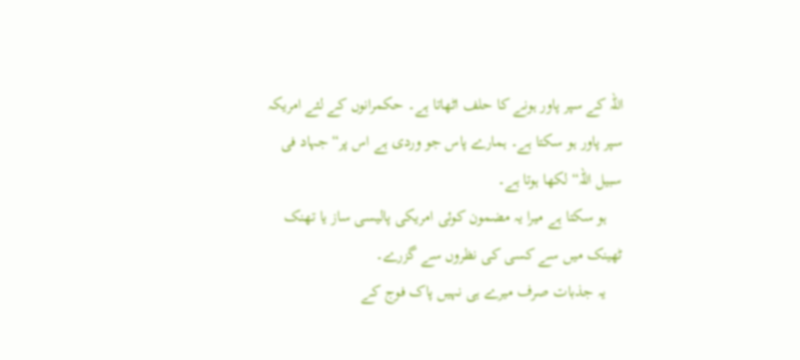اللہ کے سپر پاور ہونے کا حلف اٹھاتا ہے۔ حکمرانوں کے لئے امریکہ سپر پاور ہو سکتا ہے۔ ہمارے پاس جو وردی ہے اس پر“ جہاد فی سبیل اللہ“ لکھا ہوتا ہے۔
    ہو سکتا ہے میرا یہ مضمون کوئی امریکی پالیسی ساز یا تھنک ٹھینک میں سے کسی کی نظروں سے گزرے۔
    یہ جذبات صرف میرے ہی نہیں پاک فوج کے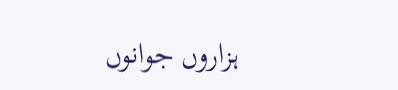ہزاروں جوانوں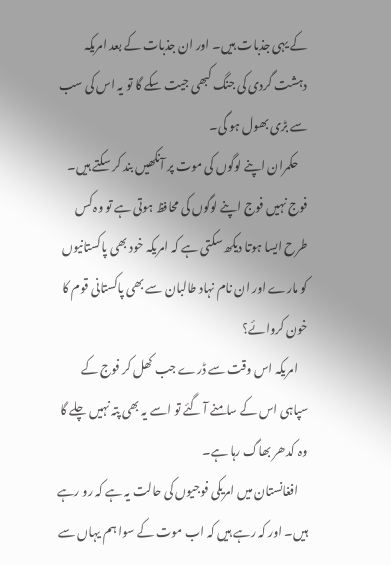کے یہی جذبات ہیں۔ اور ان جذبات کے بعد امریکہ دہشت گردی کی جنگ کبھی جیت سکے گا تو یہ اس کی سب سے بڑی بھول ہو گی۔
    حکمران اپنے لوگوں کی موت پر آنکھیں بند کر سکتے ہیں۔ فوج نہیں فوج اپنے لوگوں کی محافظ ہوتی ہے تو وہ کس طرح ایسا ہوتا دیکھ سکتی ہے کہ امریکہ خود بھی پاکستانیوں کو مارے اور ان نام نہاد طالبان سے بھی پاکستانی قوم کا خون کروائے؟
    امریکہ اس وقت سے ڈرے جب کھل کر فوج کے سپاہی اس کے سامنے آ گئے تو اسے یہ بھی پتہ نہیں چلے گا وہ کدھر بھاگ رہا ہے۔
    افغانستان میں امریکی فوجیوں کی حالت یہ ہے کہ رو رہے ہیں۔ اور کہ رہے ہیں کہ اب موت کے سوا ہم یہاں سے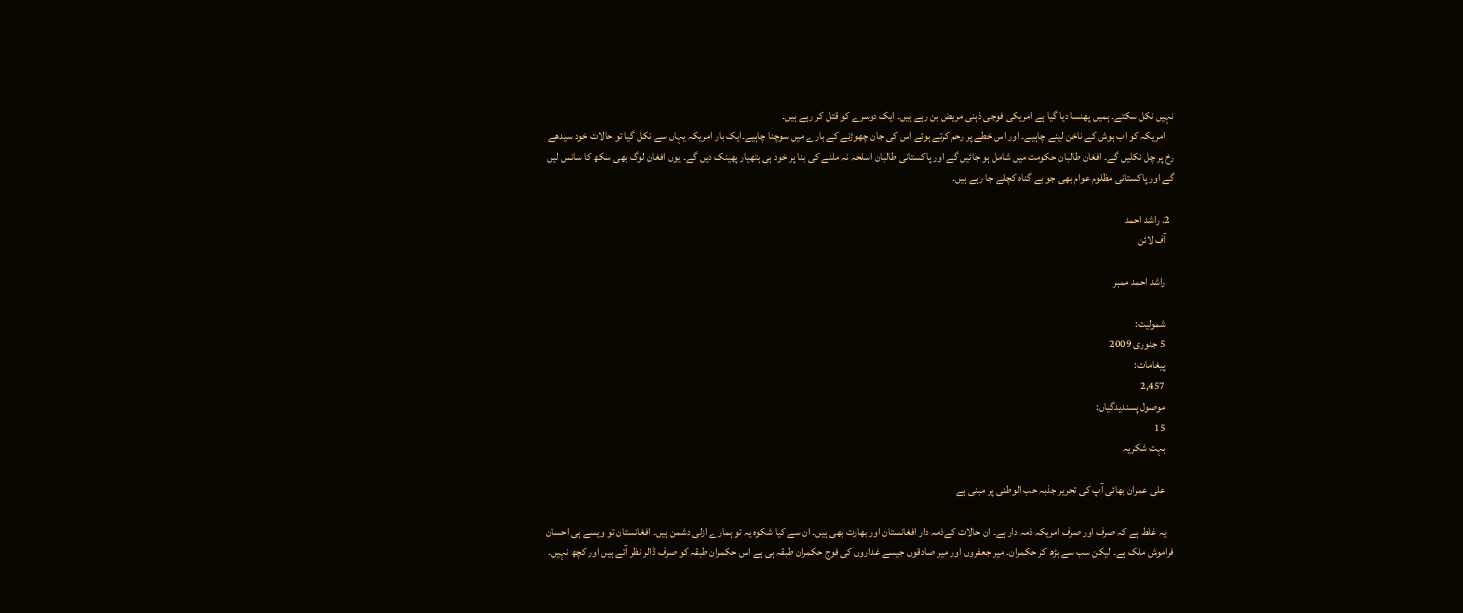نہیں نکل سکتے۔ ہمیں پھنسا دیا گیا ہے امریکی فوجی ذہنی مریض بن رہے ہیں۔ ایک دوسرے کو قتل کر رہے ہیں۔
    امریکہ کو اب ہوش کے ناخن لینے چاہیے۔ اور اس خطے پر رحم کرتے ہوئے اس کی جان چھوڑنے کے بارے میں سوچنا چاہیے۔ایک بار امریکہ یہاں سے نکل گیا تو حالات خود سیدھے رخ پر چل نکلیں گے۔ افغان طالبان حکومت میں شامل ہو جائیں گے اور پاکستانی طالبان اسلحہ نہ ملنے کی بنا پر خود ہی ہتھیار پھینک دیں گے۔ یوں افغان لوگ بھی سکھ کا سانس لیں گے اور پاکستانی مظلوم عوام بھی جو بے گناہ کچلے جا رہے ہیں۔

  2. راشد احمد
    آف لائن

    راشد احمد ممبر

    شمولیت:
    5 جنوری 2009
    پیغامات:
    2,457
    موصول پسندیدگیاں:
    15
    بہت شکریہ

    علی عمران بھائی آپ کی تحریر جذبہ حب الوطنی پر مبنی ہے

    یہ غلط ہے کہ صرف اور صرف امریکہ ذمہ دار ہے۔ ان حالات کے‌ذمہ دار افغانستان اور بھارت بھی ہیں۔ ان سے کیا شکوہ یہ تو ہمارے ازلی دشمن ہیں۔ افغانستان تو ویسے ہی احسان فراموش ملک ہے۔ لیکن سب سے بڑھ کر حکمران۔ میر جعفروں اور میر صادقوں جیسے غداروں کی فوج حکمران طبقہ ہی ہے اس حکمران طبقہ کو صرف ڈالر نظر آتے ہیں اور کچھ نہیں۔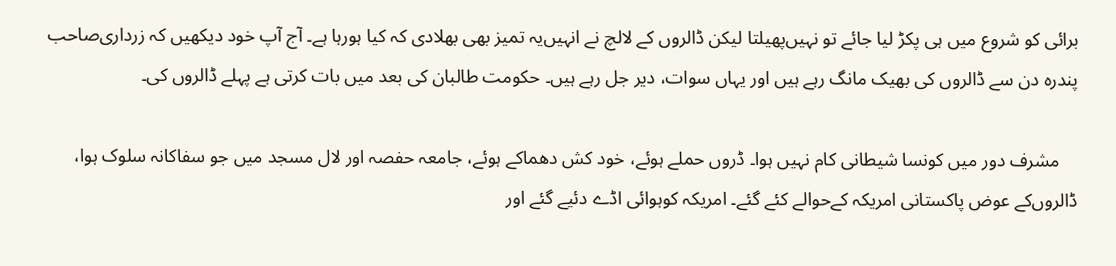برائی کو شروع میں ہی پکڑ لیا جائے تو نہیں‌پھیلتا لیکن ڈالروں کے لالچ نے انہیں‌یہ تمیز بھی بھلادی کہ کیا ہورہا ہے۔ آج آپ خود دیکھیں کہ زرداری‌صاحب پندرہ دن سے ڈالروں کی بھیک مانگ رہے ہیں اور یہاں سوات، دیر جل رہے ہیں۔ حکومت طالبان کی بعد میں بات کرتی ہے پہلے ڈالروں کی۔

    مشرف دور میں کونسا شیطانی کام نہیں ہوا۔ ڈروں حملے ہوئے، خود کش دھماکے ہوئے، جامعہ حفصہ اور لال مسجد میں جو سفاکانہ سلوک ہوا، ڈالروں‌کے عوض پاکستانی امریکہ کے‌حوالے کئے گئے۔ امریکہ کوہوائی اڈے دئیے گئے اور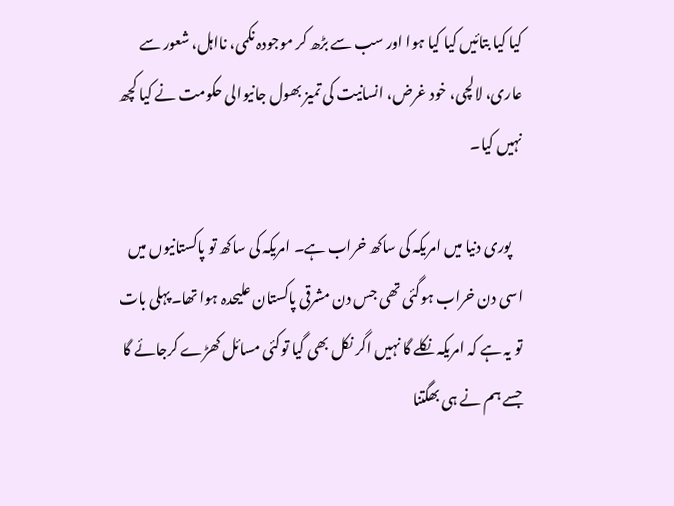کیا کیا بتائیں کیا کیا ہوا اور سب سے بڑھ کر موجودہ نکمی، نااہل، شعور سے عاری، لالچی، خود غرض، انسانیت کی تمیز بھول جانیوالی حکومت نے کیا کچھ نہیں کیا۔

    پوری دنیا میں امریکہ کی ساکھ خراب ہے۔ امریکہ کی ساکھ تو پاکستانیوں میں اسی دن خراب ہوگئی تھی جس دن مشرقی پاکستان علیحدہ ہوا تھا۔پہلی بات تو یہ ہے کہ امریکہ نکلے گا نہیں اگر نکل بھی گیا توکئی مسائل کھڑے کرجائے گا جسے ہم نے ہی بھگتنا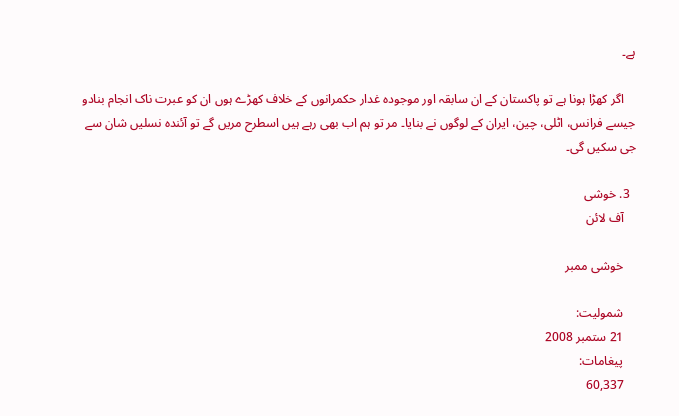ہے۔

    اگر کھڑا ہونا ہے تو پاکستان کے ان سابقہ اور موجودہ غدار حکمرانوں کے خلاف کھڑے ہوں ان کو عبرت ناک انجام بنادو جیسے فرانس، اٹلی، چین، ایران کے لوگوں نے بنایا۔ مر تو ہم اب بھی رہے ہیں اسطرح مریں گے تو آئندہ نسلیں شان سے جی سکیں گی۔

  3. خوشی
    آف لائن

    خوشی ممبر

    شمولیت:
    21 ستمبر 2008
    پیغامات:
    60,337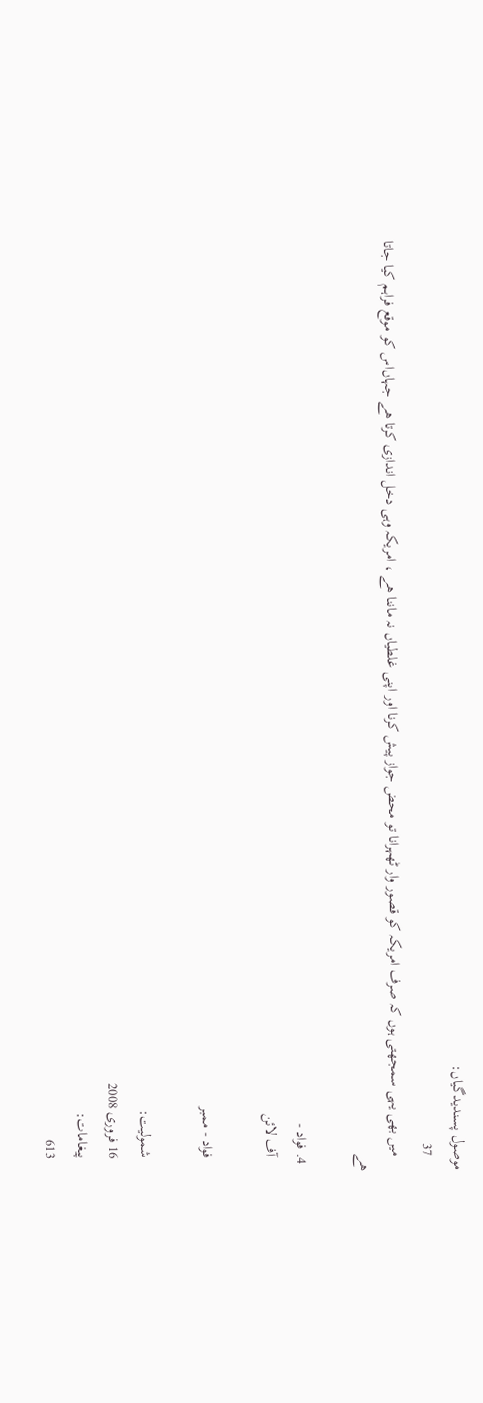موصول پسندیدگیاں:
    37
    میں بھی یہی سمجھتی ہوں کہ صرف امریکہ کو قصور وار ٹھہرانا تو محض جواز پیش کرنا اور اپنی غلطیاں نہ ماننا ھے ، امریکہ وہی دخل اندازی کرتا ھے جہاں‌اس کو موقع فراہم کیا جاتا ھے

  4. فواد -
    آف لائن

    فواد - ممبر

    شمولیت:
    16 فروری 2008
    پیغامات:
    613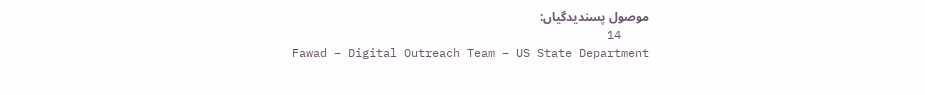موصول پسندیدگیاں:
    14
    Fawad – Digital Outreach Team – US State Department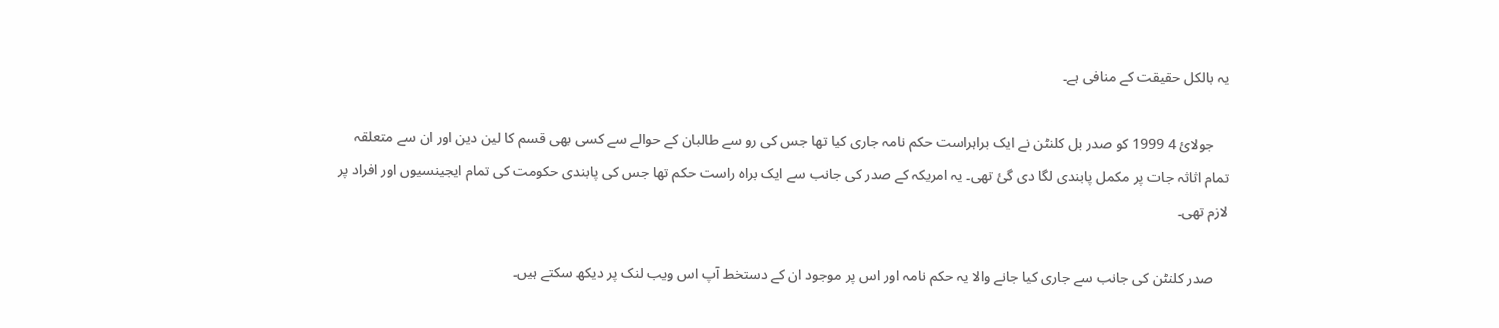يہ بالکل حقیقت کے منافی ہے۔

    جولائ 4 1999 کو صدر بل کلنٹن نے ايک براہراست حکم نامہ جاری کيا تھا جس کی رو سے طالبان کے حوالے سے کسی بھی قسم کا لين دين اور ان سے متعلقہ تمام اثاثہ جات پر مکمل پابندی لگا دی گئ تھی۔ يہ امريکہ کے صدر کی جانب سے ايک براہ راست حکم تھا جس کی پابندی حکومت کی تمام ايجينسيوں اور افراد پر لازم تھی۔

    صدر کلنٹن کی جانب سے جاری کيا جانے والا يہ حکم نامہ اور اس پر موجود ان کے دستخط آپ اس ويب لنک پر ديکھ سکتے ہيں۔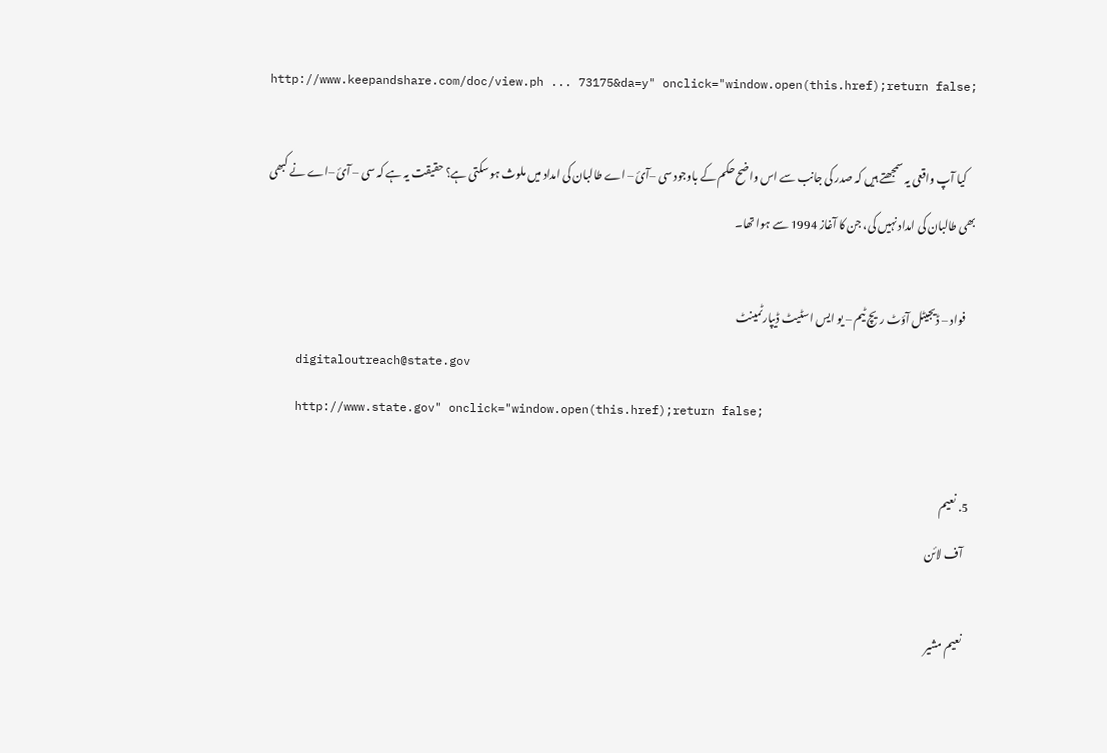http://www.keepandshare.com/doc/view.ph ... 73175&da=y" onclick="window.open(this.href);return false;

    کيا آپ واقعی يہ سمجھتے ہيں کہ صدر کی جانب سے اس واضح حکم کے باوجود سی –آئ – اے طالبان کی امداد ميں ملوث ہو سکتی ہے؟ حقیقت يہ ہے کہ سی – آئ –اے نے کبھی بھی طالبان کی امداد نہيں کی، جن کا آغاز 1994 سے ہوا تھا۔

    فواد – ڈيجيٹل آؤٹ ريچ ٹيم – يو ايس اسٹيٹ ڈيپارٹمينٹ
    digitaloutreach@state.gov
    http://www.state.gov" onclick="window.open(this.href);return false;

  5. نعیم
    آف لائن

    نعیم مشیر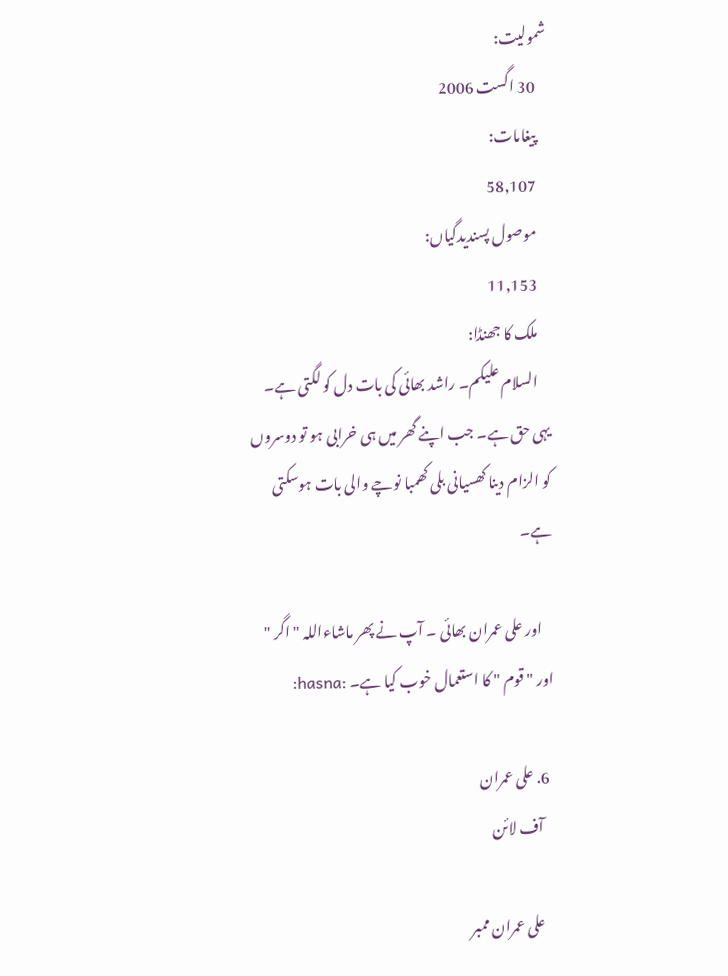شمولیت:
    30 اگست 2006
    پیغامات:
    58,107
    موصول پسندیدگیاں:
    11,153
    ملک کا جھنڈا:
    السلام علیکم۔ راشد بھائی کی بات دل کو لگتی ہے۔ یہی حق ہے۔ جب اپنے گھر میں ہی خرابی ہو تو دوسروں کو الزام دینا کھسیانی بلی کھمبا نوچے والی بات ہوسکتی ہے۔

    اور علی عمران بھائی ۔ آپ نے پھر ماشاءاللہ " اگر " اور " قوم " کا استعمال خوب کیا ہے۔ :hasna:

  6. علی عمران
    آف لائن

    علی عمران ممبر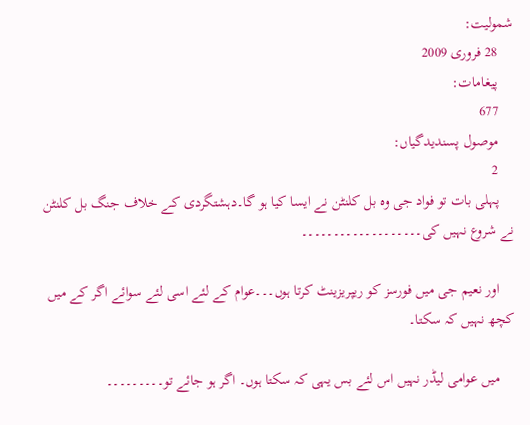شمولیت:
    28 فروری 2009
    پیغامات:
    677
    موصول پسندیدگیاں:
    2
    پہلی بات تو فواد جی وہ بل کلنٹن نے ایسا کیا ہو گا۔دہشتگردی کے خلاف جنگ بل کلنٹن نے شروع نہیں کی۔۔۔۔۔۔۔۔۔۔۔۔۔۔۔۔۔۔۔

    اور نعیم جی میں فورسز کو ریپریزینٹ کرتا ہوں۔۔۔عوام کے لئے اسی لئے سوائے اگر کے میں کچھ نہیں کہ سکتا۔

    میں عوامی لیڈر نہیں اس لئے بس یہی کہ سکتا ہوں۔ اگر ہو جائے تو۔۔۔۔۔۔۔۔۔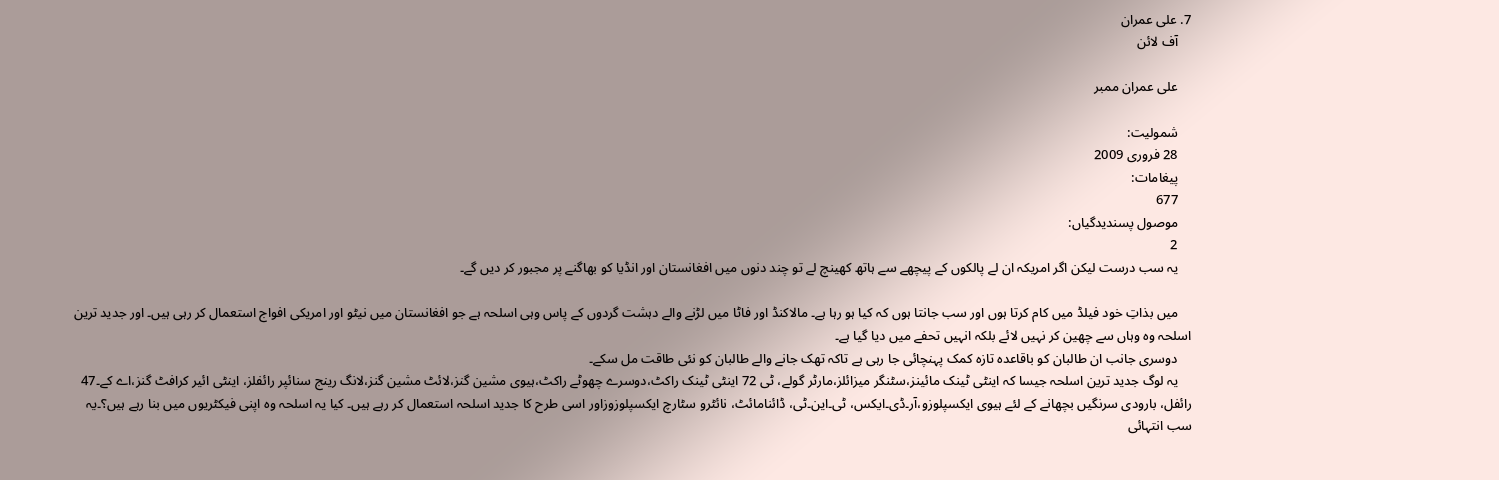7. علی عمران
    آف لائن

    علی عمران ممبر

    شمولیت:
    28 فروری 2009
    پیغامات:
    677
    موصول پسندیدگیاں:
    2
    یہ سب درست لیکن اگر امریکہ ان لے پالکوں کے پیچھے سے ہاتھ کھینچ لے تو چند دنوں میں افغانستان اور انڈیا کو بھاگنے پر مجبور کر دیں گے۔

    میں بذاتِ خود فیلڈ میں کام کرتا ہوں اور سب جانتا ہوں کہ کیا ہو رہا ہے۔ مالاکنڈ اور فاٹا میں لڑنے والے دہشت گردوں کے پاس وہی اسلحہ ہے جو افغانستان میں نیٹو اور امریکی افواج استعمال کر رہی ہیں۔ اور جدید ترین اسلحہ وہ وہاں سے چھین کر نہیں لائے بلکہ انہیں تحفے میں دیا گیا ہے۔
    دوسری جانب ان طالبان کو باقاعدہ تازہ کمک پہنچائی جا رہی ہے تاکہ تھک جانے والے طالبان کو نئی طاقت مل سکے۔
    یہ لوگ جدید ترین اسلحہ جیسا کہ اینٹی ٹینک مائینز،سٹنگر میزائلز،مارٹر گولے، ٹی 72 اینٹی ٹینک راکٹ،دوسرے چھوٹے راکٹ،ہیوی مشین گنز،لائٹ مشین گنز،لانگ رینج سنائپر رائفلز، اینٹی ائیر کرافٹ گنز،اے کے۔47 رائفل، بارودی سرنگیں بچھانے کے لئے ہیوی ایکسپلوزو،آر۔ڈی۔ایکس، ٹی۔این۔ٹی، ڈائنامائٹ، نائٹرو سٹارچ ایکسپلوزوزاور اسی طرح کا جدید اسلحہ استعمال کر رہے ہیں۔ کیا یہ اسلحہ وہ اپنی فیکٹریوں میں بنا رہے ہیں؟۔یہ سب انتہائی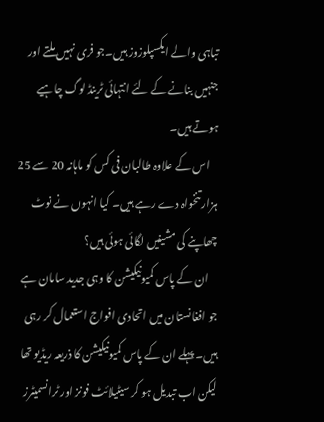تباہی والے ایکسپلوزوز ہیں۔جو فری نہیں ملتے اور جنہیں بنانے کے لئے انتہائی ٹرینڈ لوگ چاہیے ہوتے ہیں۔
    اس کے علاوہ طالبان فی کس کو ماہانہ 20 سے 25 ہزار تنخواہ دے رہے ہیں۔ کیا انہوں نے نوٹ چھاپنے کی مشینیں لگائی ہوئی ہیں؟
    ان کے پاس کمیونیکیشن کا وہی جدید سامان ہے جو افغانستان میں اتحادی افواج استعمال کر رہی ہیں۔ پہلے ان کے پاس کمیونیکیشن کا ذریعہ ریڈیو تھا لیکن اب تبدیل ہو کر سیٹیلائٹ فونز اور ٹرانسمیٹرز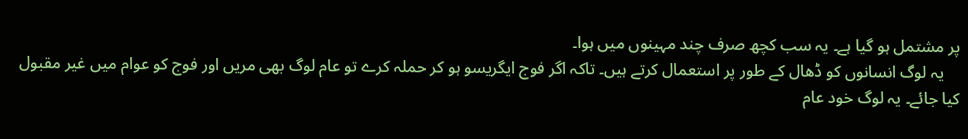پر مشتمل ہو گیا ہے۔ یہ سب کچھ صرف چند مہینوں میں ہوا۔
    یہ لوگ انسانوں کو ڈھال کے طور پر استعمال کرتے ہیں۔ تاکہ اگر فوج ایگریسو ہو کر حملہ کرے تو عام لوگ بھی مریں اور فوج کو عوام میں غیر مقبول کیا جائے۔ یہ لوگ خود عام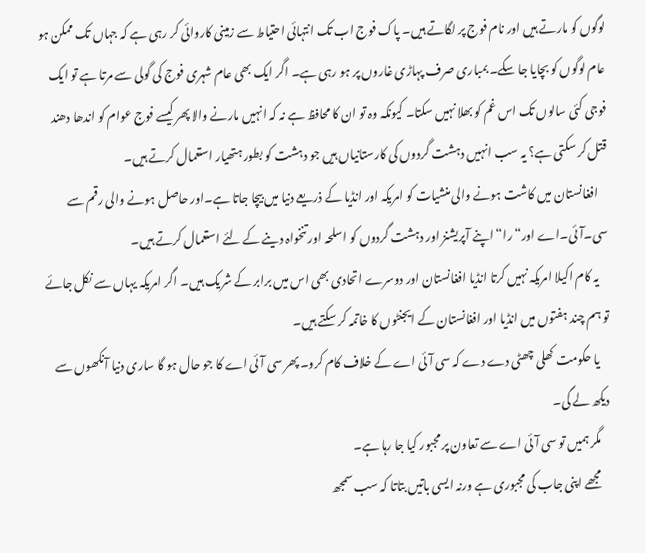لوگوں کو مارتے ہیں اور نام فوج پر لگاتے ہیں۔ پاک فوج اب تک انتہائی احتیاط سے زمینی کاروائی کر رہی ہے کہ جہاں تک ممکن ہو عام لوگوں کو بچایا جا سکے۔ بمباری صرف پہاڑی غاروں پر ہو رہی ہے۔ اگر ایک بھی عام شہری فوج کی گولی سے مرتا ہے تو ایک فوجی کئی سالوں تک اس غم کو بھلا نہیں سکتا۔ کیونکہ وہ تو ان کا محافظ ہے نہ کہ انہیں مارنے والا پھر کیسے فوج عوام کو اندھا دھند قتل کر سکتی ہے؟ یہ سب انہیں دہشت گردوں کی کارستانیاں ہیں جو دہشت کو بطور ہتھیار استعمال کرتے ہیں۔
    افغانستان میں کاشت ہونے والی منشیات کو امریکہ اور انڈیا کے ذریعے دنیا میں بیچا جاتا ہے۔اور حاصل ہونے والی رقم سے سی۔آئی۔اے اور“را“ اپنے آپریشنز اور دہشت گردوں کو اسلحہ اور تنخواہ دینے کے لئے استعمال کرتے ہیں۔
    یہ کام اکیلا امریکہ نہیں کرتا انڈیا افغانستان اور دوسرے اتحادی بھی اس میں برابر کے شریک ہیں۔ اگر امریکہ یہاں سے نکل جائے تو ہم چند ہفتوں میں انڈیا اور افغانستان کے ایجنٹوں کا خاتمہ کر سکتے ہیں۔
    یا حکومت کھلی چھٹی دے دے کہ سی آئی اے کے خلاف کام کرو۔ پھر سی آئی اے کا جو حال ہو گا ساری دنیا آنکھوں سے دیکھ لے گی۔
    مگر ہمیں تو سی آئی اے سے تعاون پر مجبور کیا جا رہا ہے۔
    مجھے اپنی جاب کی مجبوری ہے ورنہ ایسی باتیں بتاتا کہ سب سمجھ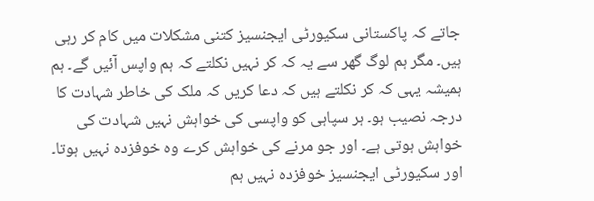جاتے کہ پاکستانی سکیورٹی ایجنسیز کتنی مشکلات میں کام کر رہی ہیں۔ مگر ہم لوگ گھر سے یہ کہ کر نہیں نکلتے کہ ہم واپس آئیں گے۔ ہم ہمیشہ یہی کہ کر نکلتے ہیں کہ دعا کریں کہ ملک کی خاطر شہادت کا درجہ نصیب ہو۔ ہر سپاہی کو واپسی کی خواہش نہیں شہادت کی خواہش ہوتی ہے۔ اور جو مرنے کی خواہش کرے وہ خوفزدہ نہیں ہوتا۔ اور سکیورٹی ایجنسیز خوفزدہ نہیں ہم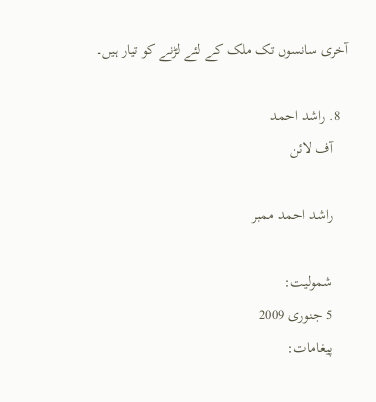آخری سانسوں تک ملک کے لئے لڑنے کو تیار ہیں۔

  8. راشد احمد
    آف لائن

    راشد احمد ممبر

    شمولیت:
    5 جنوری 2009
    پیغامات: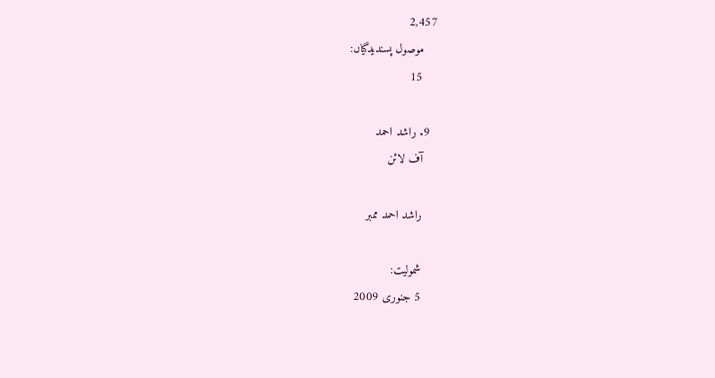2,457
    موصول پسندیدگیاں:
    15

  9. راشد احمد
    آف لائن

    راشد احمد ممبر

    شمولیت:
    5 جنوری 2009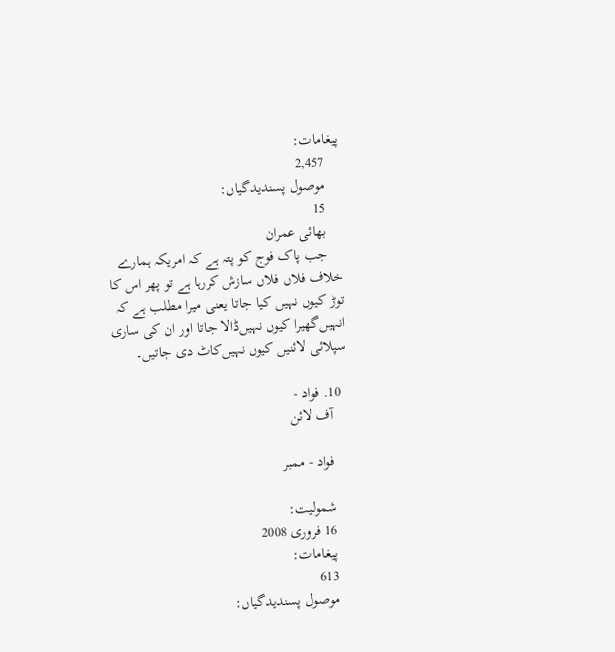پیغامات:
    2,457
    موصول پسندیدگیاں:
    15
    بھائی عمران
    جب پاک فوج کو پتہ ہے کہ امریکہ ہمارے خلاف فلاں فلاں سازش کررہا ہے تو پھر اس کا توڑ کیوں نہیں کیا جاتا یعنی میرا مطلب ہے کہ انہیں‌گھیرا کیوں نہیں‌ڈالا جاتا اور ان کی ساری سپلائی لائنیں کیوں نہیں‌کاٹ دی جاتیں۔

  10. فواد -
    آف لائن

    فواد - ممبر

    شمولیت:
    16 فروری 2008
    پیغامات:
    613
    موصول پسندیدگیاں: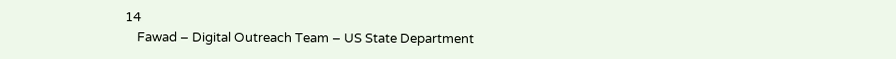14
    Fawad – Digital Outreach Team – US State Department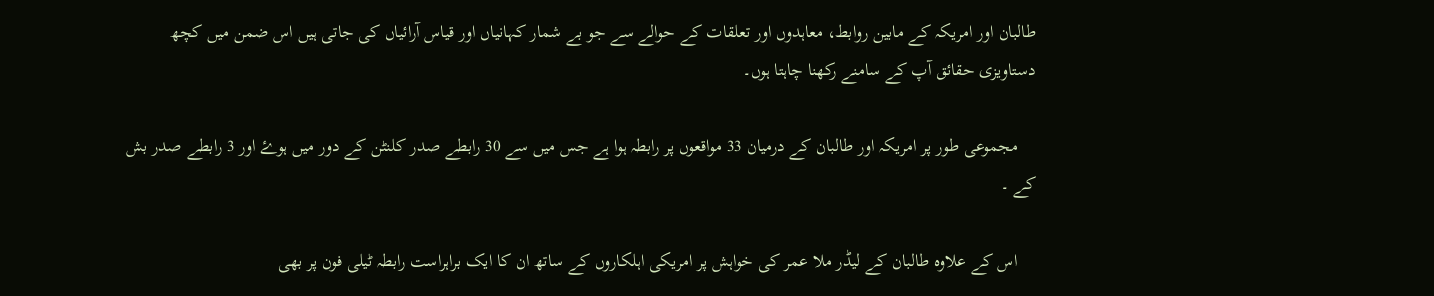طالبان اور امريکہ کے مابين روابط، معاہدوں اور تعلقات کے حوالے سے جو بے شمار کہانياں اور قياس آرائياں کی جاتی ہيں اس ضمن میں کچھ دستاويزی حقائق آپ کے سامنے رکھنا چاہتا ہوں۔

    مجموعی طور پر امريکہ اور طالبان کے درميان 33 مواقعوں پر رابطہ ہوا ہے جس ميں سے 30 رابطے صدر کلنٹن کے دور ميں ہوۓ اور 3 رابطے صدر بش کے ۔

    اس کے علاوہ طالبان کے ليڈر ملا عمر کی خواہش پر امريکی اہلکاروں کے ساتھ ان کا ايک براہراست رابطہ ٹيلی فون پر بھی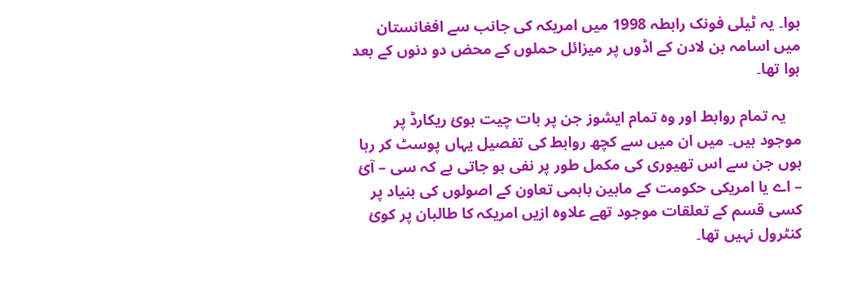ہوا۔ يہ ٹيلی فونک رابطہ 1998 ميں امريکہ کی جانب سے افغانستان ميں اسامہ بن لادن کے اڈوں پر ميزائل حملوں کے محض دو دنوں کے بعد ہوا تھا۔

    يہ تمام روابط اور وہ تمام ايشوز جن پر بات چيت ہوئ ريکارڈ پر موجود ہيں۔ ميں ان ميں سے کچھ روابط کی تفصيل يہاں پوسٹ کر رہا ہوں جن سے اس تھيوری کی مکمل طور پر نفی ہو جاتی ہے کہ سی – آئ – اے يا امريکی حکومت کے مابين باہمی تعاون کے اصولوں کی بنياد پر کسی قسم کے تعلقات موجود تھے علاوہ ازيں امريکہ کا طالبان پر کوئ کنٹرول نہيں تھا۔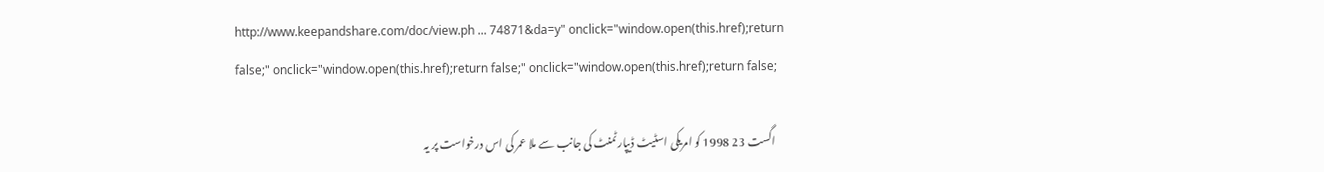http://www.keepandshare.com/doc/view.ph ... 74871&da=y" onclick="window.open(this.href);return false;" onclick="window.open(this.href);return false;" onclick="window.open(this.href);return false;

    اگست 23 1998 کو امريکی اسٹيٹ ڈيپارٹمنٹ کی جانب سے ملا عمر کی اس درخواست پر يہ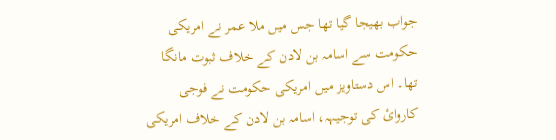جواب بھيجا گيا تھا جس ميں ملا عمر نے امريکی حکومت سے اسامہ بن لادن کے خلاف ثبوت مانگا تھا۔ اس دستاويز ميں امريکی حکومت نے فوجی کاروائ کی توجيہہ، اسامہ بن لادن کے خلاف امريکی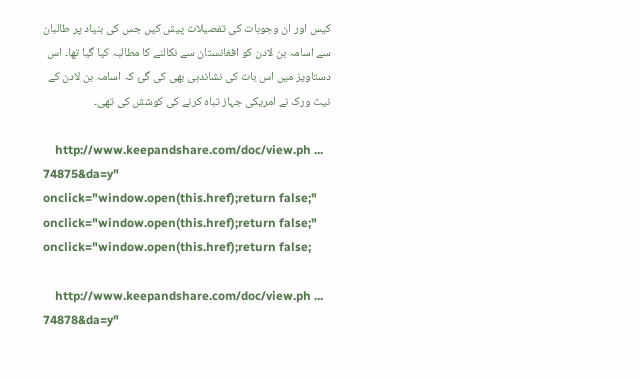کيس اور ان وجوہات کی تفصيلات پيش کيں جس کی بنياد پر طالبان سے اسامہ بن لادن کو افغانستان سے نکالنے کا مطالبہ کيا گيا تھا۔ اس دستاويز ميں اس بات کی نشاندہی بھی کی گئ کہ اسامہ بن لادن کے نيٹ ورک نے امريکی جہاز تباہ کرنے کی کوشش کی تھی۔

    http://www.keepandshare.com/doc/view.ph ... 74875&da=y" onclick="window.open(this.href);return false;" onclick="window.open(this.href);return false;" onclick="window.open(this.href);return false;

    http://www.keepandshare.com/doc/view.ph ... 74878&da=y"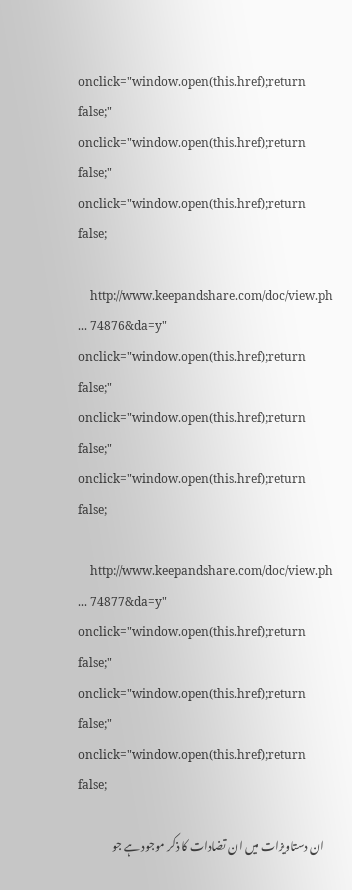onclick="window.open(this.href);return false;" onclick="window.open(this.href);return false;" onclick="window.open(this.href);return false;

    http://www.keepandshare.com/doc/view.ph ... 74876&da=y" onclick="window.open(this.href);return false;" onclick="window.open(this.href);return false;" onclick="window.open(this.href);return false;

    http://www.keepandshare.com/doc/view.ph ... 74877&da=y" onclick="window.open(this.href);return false;" onclick="window.open(this.href);return false;" onclick="window.open(this.href);return false;

    ان دستاويزات ميں ان تضادات کا ذکر موجود ہے جو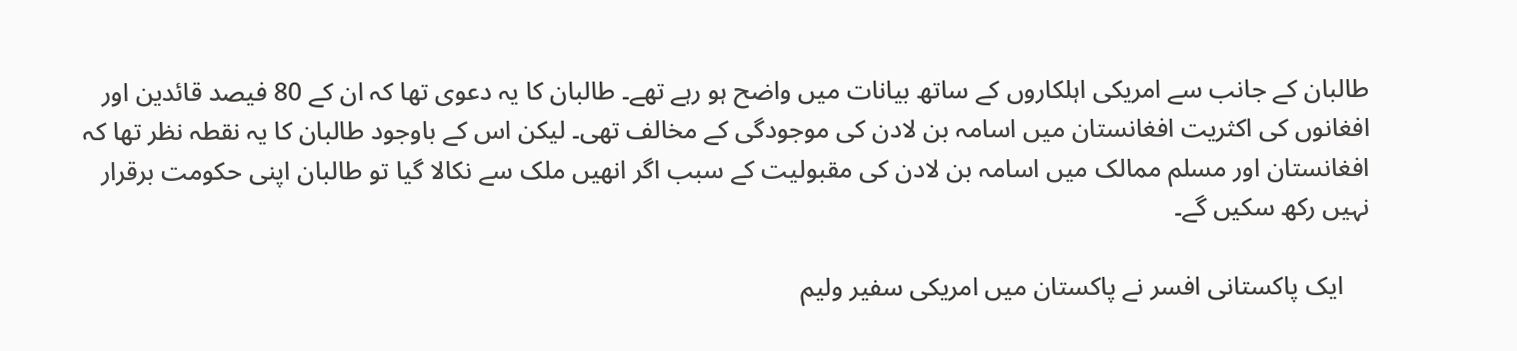طالبان کے جانب سے امريکی اہلکاروں کے ساتھ بيانات ميں واضح ہو رہے تھے۔ طالبان کا يہ دعوی تھا کہ ان کے 80 فيصد قائدين اور افغانوں کی اکثريت افغانستان ميں اسامہ بن لادن کی موجودگی کے مخالف تھی۔ ليکن اس کے باوجود طالبان کا يہ نقطہ نظر تھا کہ افغانستان اور مسلم ممالک ميں اسامہ بن لادن کی مقبوليت کے سبب اگر انھيں ملک سے نکالا گيا تو طالبان اپنی حکومت برقرار نہيں رکھ سکيں گے۔

    ايک پاکستانی افسر نے پاکستان ميں امريکی سفير وليم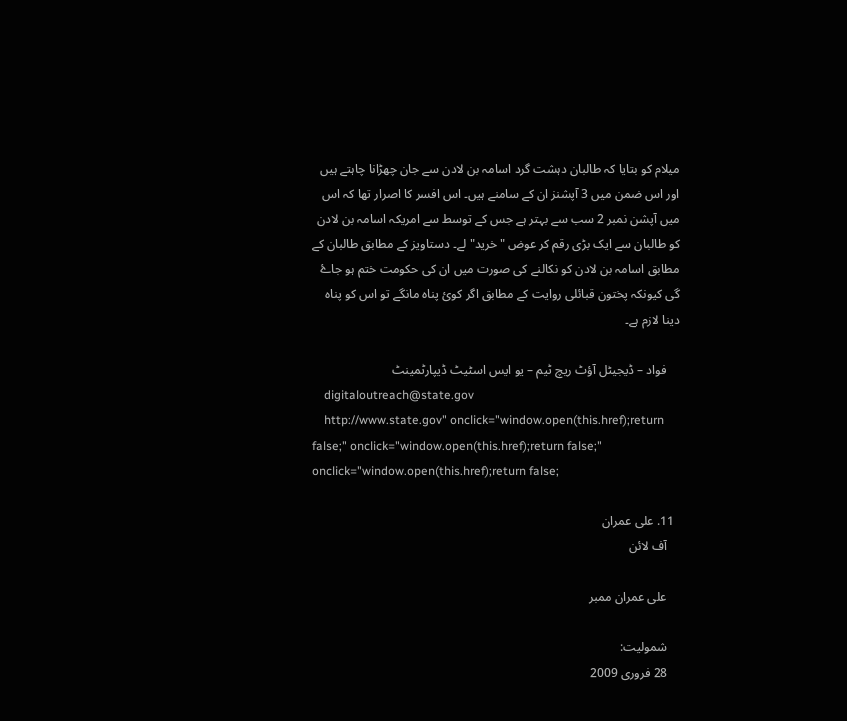ميلام کو بتايا کہ طالبان دہشت گرد اسامہ بن لادن سے جان چھڑانا چاہتے ہيں اور اس ضمن میں 3 آپشنز ان کے سامنے ہيں۔ اس افسر کا اصرار تھا کہ اس ميں آپشن نمبر 2 سب سے بہتر ہے جس کے توسط سے امريکہ اسامہ بن لادن کو طالبان سے ايک بڑی رقم کر عوض "خريد" لے۔ دستاويز کے مطابق طالبان کے مطابق اسامہ بن لادن کو نکالنے کی صورت ميں ان کی حکومت ختم ہو جاۓ گی کيونکہ پختون قبائلی روايت کے مطابق اگر کوئ پناہ مانگے تو اس کو پناہ دينا لازم ہے۔

    فواد – ڈيجيٹل آؤٹ ريچ ٹيم – يو ايس اسٹيٹ ڈيپارٹمينٹ
    digitaloutreach@state.gov
    http://www.state.gov" onclick="window.open(this.href);return false;" onclick="window.open(this.href);return false;" onclick="window.open(this.href);return false;

  11. علی عمران
    آف لائن

    علی عمران ممبر

    شمولیت:
    28 فروری 2009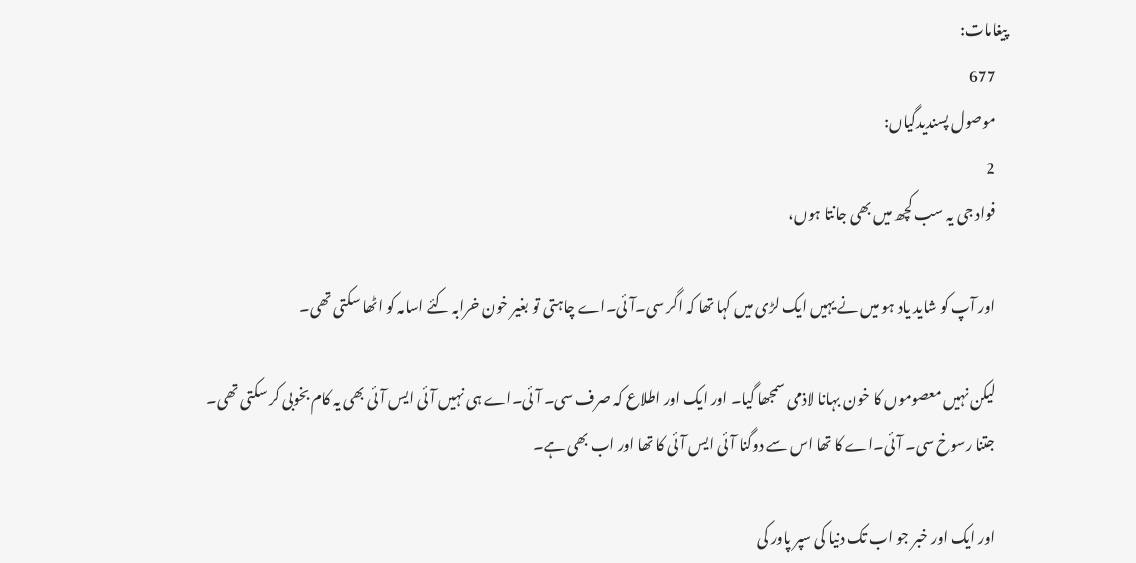پیغامات:
    677
    موصول پسندیدگیاں:
    2
    فواد جی یہ سب کچھ میں بھی جانتا ہوں،

    اور آپ کو شاید یاد ہو میں نے یہیں ایک لڑی میں کہا تھا کہ اگر سی۔آئی۔اے چاہتی تو بغیر خون خرابہ کئے اسامہ کو اٹھا سکتی تھی۔

    لیکن نہیں معصوموں کا خون بہانا لاذمی سمجھا گیا۔ اور ایک اور اطلاع کہ صرف سی۔ آئی۔اے ہی نہیں آئی ایس آئی بھی یہ کام بخوبی کر سکتی تھی۔
    جتنا رسوخ سی۔ آئی۔اے کا تھا اس سے دوگنا آئی ایس آئی کا تھا اور اب بھی ہے۔

    اور ایک اور خبر جو اب تک دنیا کی سپر پاور کی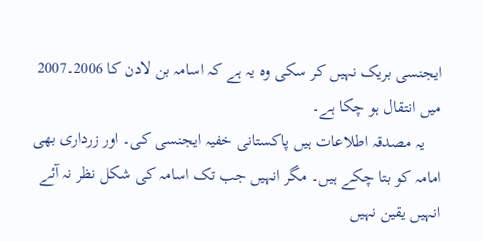ایجنسی بریک نہیں کر سکی وہ یہ ہے کہ اسامہ بن لادن کا 2006۔2007 میں انتقال ہو چکا ہے۔
    یہ مصدقہ اطلاعات ہیں پاکستانی خفیہ ایجنسی کی۔ اور زرداری بھی امامہ کو بتا چکے ہیں۔ مگر انہیں جب تک اسامہ کی شکل نظر نہ آئے انہیں یقین نہیں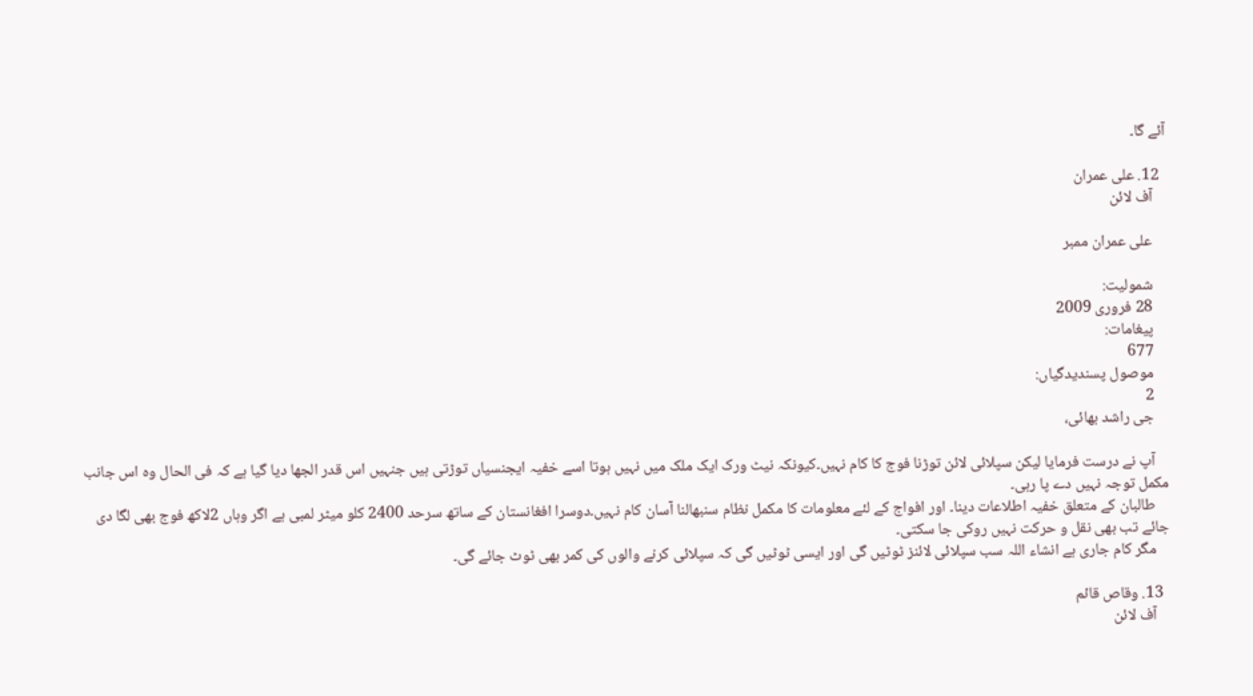آئے گا۔

  12. علی عمران
    آف لائن

    علی عمران ممبر

    شمولیت:
    28 فروری 2009
    پیغامات:
    677
    موصول پسندیدگیاں:
    2
    جی راشد بھائی،

    آپ نے درست فرمایا لیکن سپلائی لائن توڑنا فوج کا کام نہیں۔کیونکہ نیٹ ورک ایک ملک میں نہیں ہوتا اسے خفیہ ایجنسیاں توڑتی ہیں جنہیں اس قدر الجھا دیا گیا ہے کہ فی الحال وہ اس جانب مکمل توجہ نہیں دے پا رہی۔
    طالبان کے متعلق خفیہ اطلاعات دینا۔ اور افواج کے لئے معلومات کا مکمل نظام سنبھالنا آسان کام نہیں۔دوسرا افغانستان کے ساتھ سرحد 2400 کلو میٹر لمبی ہے اگر وہاں 2لاکھ فوج بھی لگا دی جائے تب بھی نقل و حرکت نہیں روکی جا سکتی۔
    مگر کام جاری ہے انشاء اللہ سب سپلائی لائنز ٹوٹیں گی اور ایسی ٹوٹیں گی کہ سپلائی کرنے والوں کی کمر بھی ٹوٹ جائے گی۔

  13. وقاص قائم
    آف لائن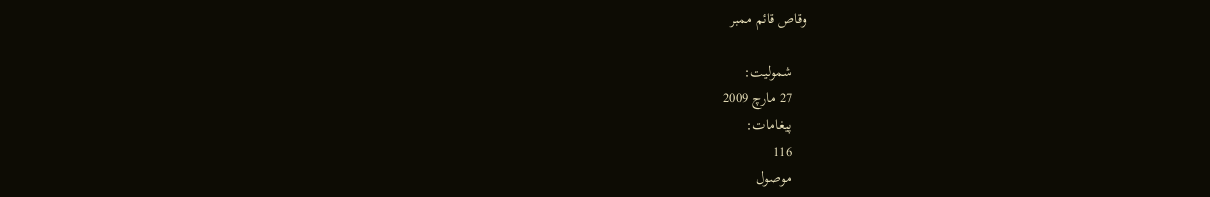وقاص قائم ممبر

    شمولیت:
    27 مارچ 2009
    پیغامات:
    116
    موصول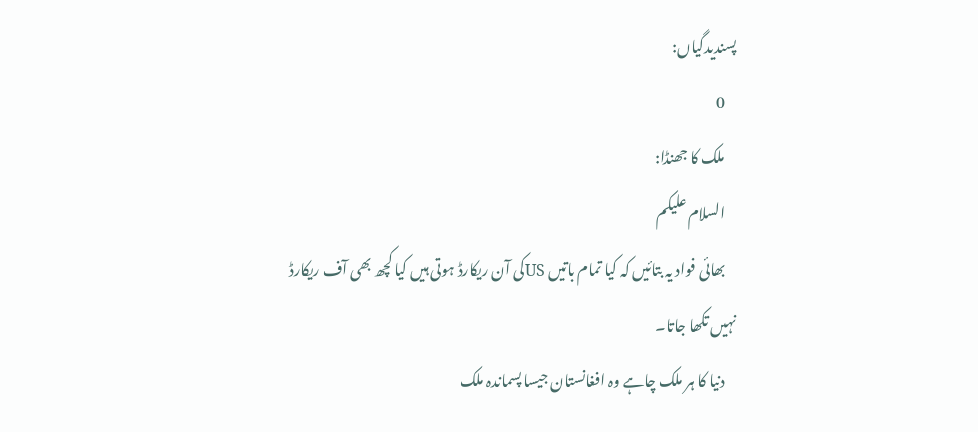پسندیدگیاں:
    0
    ملک کا جھنڈا:
    السلام علیکم
    بھائی فواد یہ بتائیں کہ کیا تمام باتیں USکی آن ریکارڈ ہوتی ہیں کیا کچھ بھی آف ریکارڈ نہیں تکھا جاتا۔
    دنیا کا ہر ملک چاہے وہ افغانستان جیسا پسماندہ ملک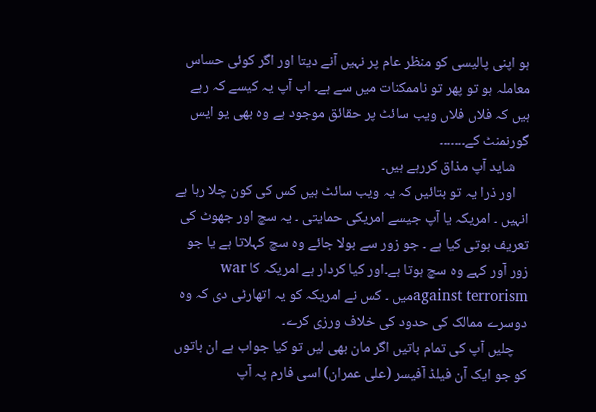ہو اپنی پالیسی کو منظر عام پر نہیں آنے دیتا اور اگر کوئی حساس معاملہ ہو تو پھر تو ناممکنات میں سے ہے۔ اب آپ یہ کیسے کہ رہے ہیں کہ فلاں فلاں ویب سائٹ پر حقائق موجود ہے وہ بھی یو ایس گورنمنٹ کے۔۔۔۔۔۔۔
    شاید آپ مذاق کررہے ہیں۔
    اور ذرا یہ تو بتائیں کہ یہ ویب سائٹ ہیں کس کی کون چلا رہا ہے انہیں ۔ امریکہ یا آپ جیسے امریکی حمایتی ۔ یہ سچ اور جھوٹ کی تعریف ہوتی کیا ہے ۔ جو زور سے بولا جائے وہ سچ کہلاتا ہے یا جو زور آور کہے وہ سچ ہوتا ہے۔اور کیا کردار ہے امریکہ کا war against terrorismمیں ۔ کس نے امریکہ کو یہ اتھارٹی دی کہ وہ دوسرے ممالک کی حدود کی خلاف ورزی کرے۔
    چلیں آپ کی تمام باتیں اگر مان بھی لیں تو کیا جواب ہے ان باتوں کو جو ایک آن فیلڈ آفیسر (علی عمران) اسی فارم پہ آپ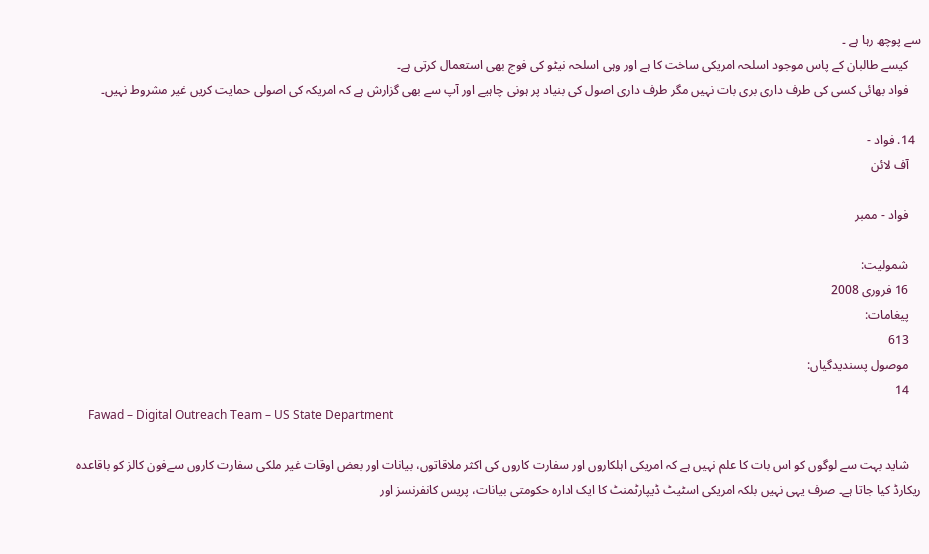سے پوچھ رہا ہے ۔
    کیسے طالبان کے پاس موجود اسلحہ امریکی ساخت کا ہے اور وہی اسلحہ نیٹو کی فوج بھی استعمال کرتی ہے۔
    فواد بھائی کسی کی طرف داری بری بات نہیں مگر طرف داری اصول کی بنیاد پر ہونی چاہیے اور آپ سے بھی گزارش ہے کہ امریکہ کی اصولی حمایت کریں غیر مشروط نہیں۔

  14. فواد -
    آف لائن

    فواد - ممبر

    شمولیت:
    16 فروری 2008
    پیغامات:
    613
    موصول پسندیدگیاں:
    14
    Fawad – Digital Outreach Team – US State Department

    شايد بہت سے لوگوں کو اس بات کا علم نہيں ہے کہ امريکی اہلکاروں اور سفارت کاروں کی اکثر ملاقاتوں، بيانات اور بعض اوقات غير ملکی سفارت کاروں سےفون کالز کو باقاعدہ ريکارڈ کيا جاتا ہے۔ صرف يہی نہيں بلکہ امريکی اسٹيٹ ڈيپارٹمنٹ کا ايک ادارہ حکومتی بيانات، پريس کانفرنسز اور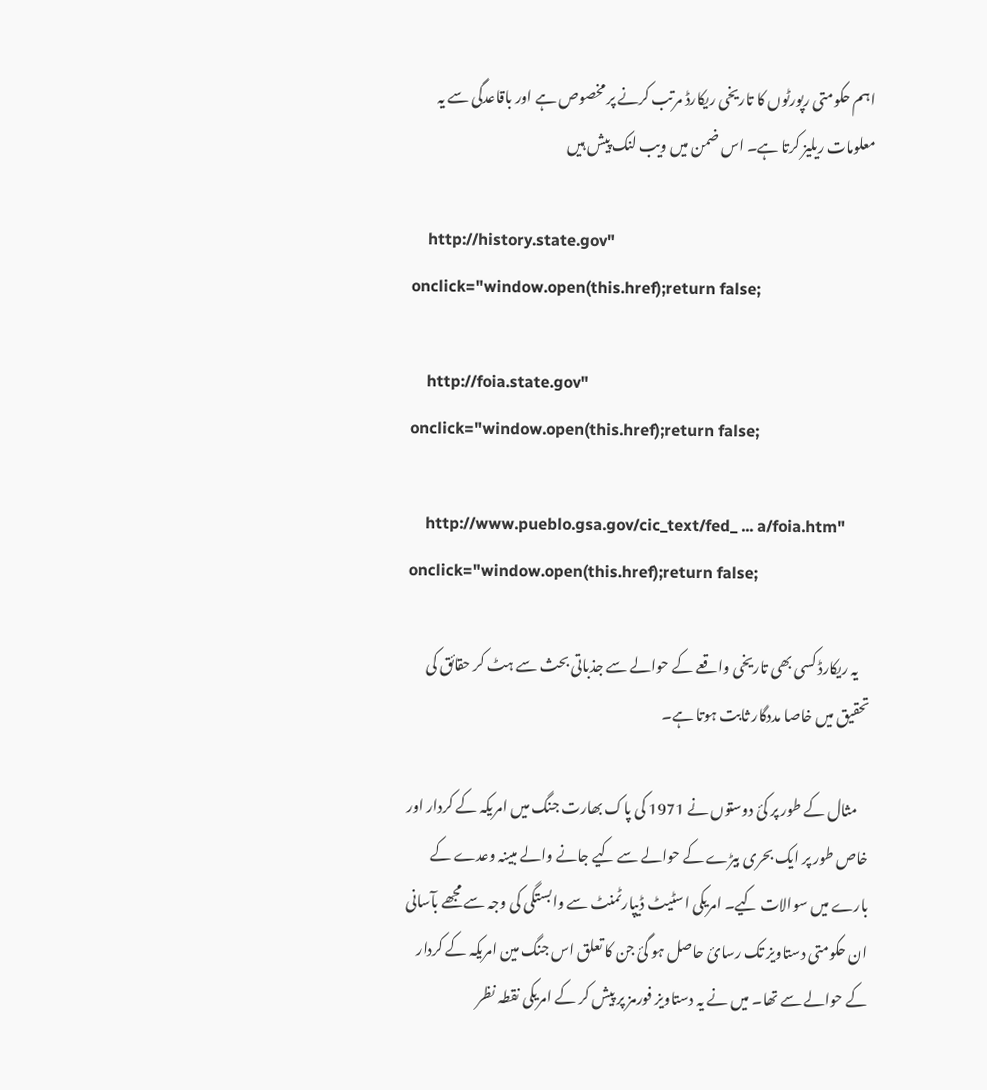اہم حکومتی رپورٹوں کا تاريخی ريکارڈ مرتب کرنے پر مخصوص ہے اور باقاعدگی سے يہ معلومات ريليز کرتا ہے۔ اس ضمن ميں ويب لنک پيش ہيں

    http://history.state.gov" onclick="window.open(this.href);return false;

    http://foia.state.gov" onclick="window.open(this.href);return false;

    http://www.pueblo.gsa.gov/cic_text/fed_ ... a/foia.htm" onclick="window.open(this.href);return false;

    يہ ريکارڈ کسی بھی تاريخی واقعے کے حوالے سے جذباتی بحث سے ہٹ کر حقائق کی تحقيق ميں خاصا مددگار ثابت ہوتا ہے۔

    مثال کے طور پر کئ دوستوں نے 1971 کی پاک بھارت جنگ ميں امريکہ کے کردار اور خاص طور پر ايک بحری بيڑے کے حوالے سے کيے جانے والے مبينہ وعدے کے بارے ميں سوالات کيے۔ امريکی اسٹيٹ ڈيپارٹمنٹ سے وابستگی کی وجہ سے مجھے بآسانی ان حکومتی دستاويز تک رسائ حاصل ہو گئ جن کا تعلق اس جنگ مين امريکہ کے کردار کے حوالے سے تھا۔ ميں نے يہ دستاويز فورمز پر پيش کر کے امريکی نقطہ نظر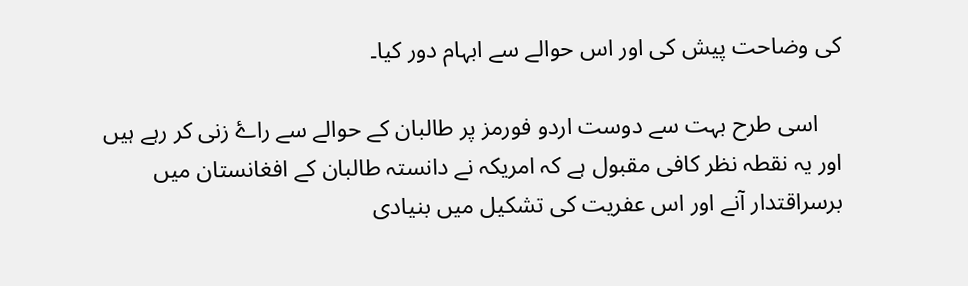کی وضاحت پيش کی اور اس حوالے سے ابہام دور کيا۔

    اسی طرح بہت سے دوست اردو فورمز پر طالبان کے حوالے سے راۓ زنی کر رہے ہیں اور يہ نقطہ نظر کافی مقبول ہے کہ امريکہ نے دانستہ طالبان کے افغانستان ميں برسراقتدار آنے اور اس عفريت کی تشکيل ميں بنيادی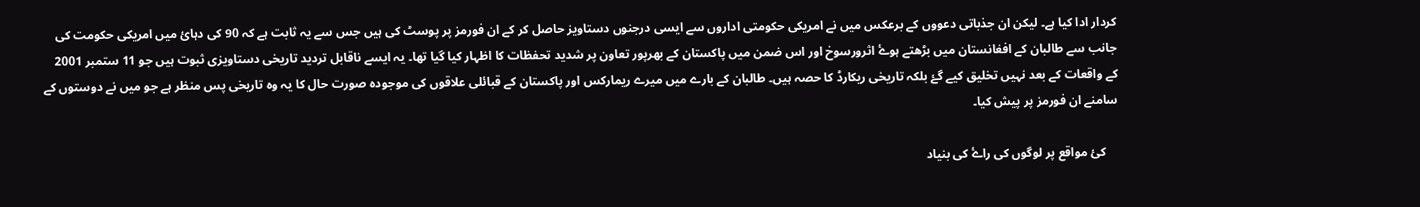کردار ادا کيا ہے۔ ليکن ان جذباتی دعووں کے برعکس ميں نے امريکی حکومتی اداروں سے ايسی درجنوں دستاويز حاصل کر کے ان فورمز پر پوسٹ کی ہيں جس سے يہ ثابت ہے کہ 90 کی دہائ ميں امريکی حکومت کی جانب سے طالبان کے افغانستان ميں بڑھتے ہوۓ اثرورسوخ اور اس ضمن ميں پاکستان کے بھرپور تعاون پر شديد تحفظات کا اظہار کيا گيا تھا۔ يہ ايسے ناقابل ترديد تاريخی دستاويزی ثبوت ہيں جو 11 ستمبر 2001 کے واقعات کے بعد نہيں تخليق کيے گۓ بلکہ تاريخی ريکارڈ کا حصہ ہيں۔ طالبان کے بارے ميں ميرے ريمارکس اور پاکستان کے قبائلی علاقوں کی موجودہ صورت حال کا يہ وہ تاريخی پس منظر ہے جو ميں نے دوستوں کے سامنے ان فورمز پر پيش کيا۔

    کئ مواقع پر لوگوں کی راۓ کی بنياد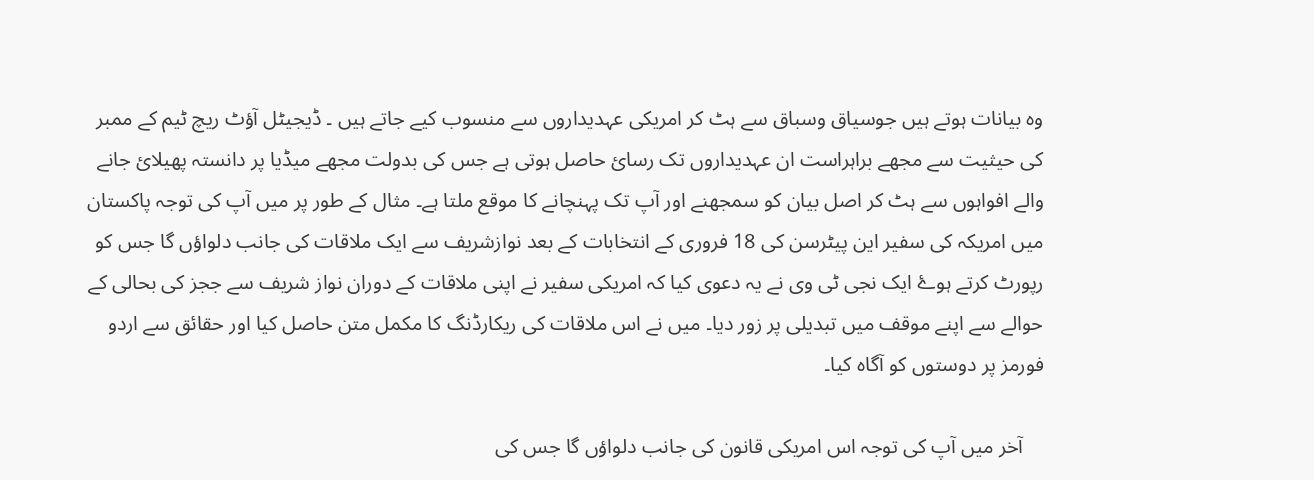وہ بيانات ہوتے ہيں جوسياق وسباق سے ہٹ کر امريکی عہديداروں سے منسوب کيے جاتے ہيں ۔ ڈيجيٹل آؤٹ ريچ ٹيم کے ممبر کی حيثيت سے مجھے براہراست ان عہديداروں تک رسائ حاصل ہوتی ہے جس کی بدولت مجھے ميڈيا پر دانستہ پھيلائ جانے والے افواہوں سے ہٹ کر اصل بيان کو سمجھنے اور آپ تک پہنچانے کا موقع ملتا ہے۔ مثال کے طور پر ميں آپ کی توجہ پاکستان ميں امريکہ کی سفير اين پيٹرسن کی 18 فروری کے انتخابات کے بعد نوازشريف سے ايک ملاقات کی جانب دلواؤں گا جس کو رپورٹ کرتے ہوۓ ايک نجی ٹی وی نے يہ دعوی کيا کہ امريکی سفير نے اپنی ملاقات کے دوران نواز شريف سے ججز کی بحالی کے حوالے سے اپنے موقف ميں تبديلی پر زور ديا۔ ميں نے اس ملاقات کی ريکارڈنگ کا مکمل متن حاصل کيا اور حقائق سے اردو فورمز پر دوستوں کو آگاہ کيا۔

    آخر ميں آپ کی توجہ اس امريکی قانون کی جانب دلواؤں گا جس کی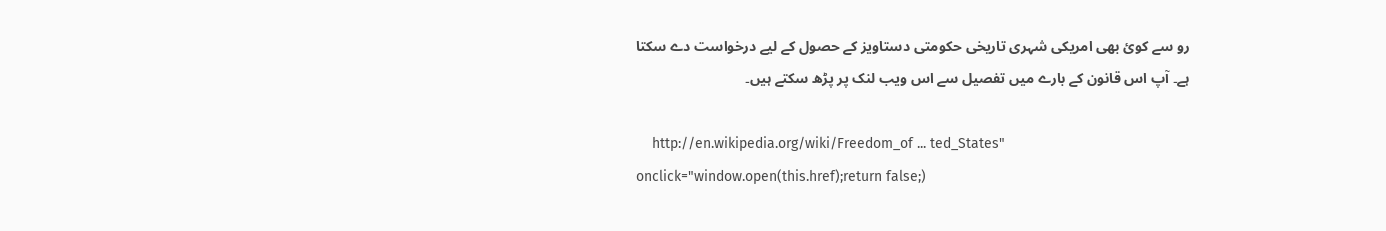رو سے کوئ بھی امريکی شہری تاريخی حکومتی دستاويز کے حصول کے ليے درخواست دے سکتا ہے۔ آپ اس قانون کے بارے ميں تفصيل سے اس ويب لنک پر پڑھ سکتے ہيں۔

    http://en.wikipedia.org/wiki/Freedom_of ... ted_States" onclick="window.open(this.href);return false;)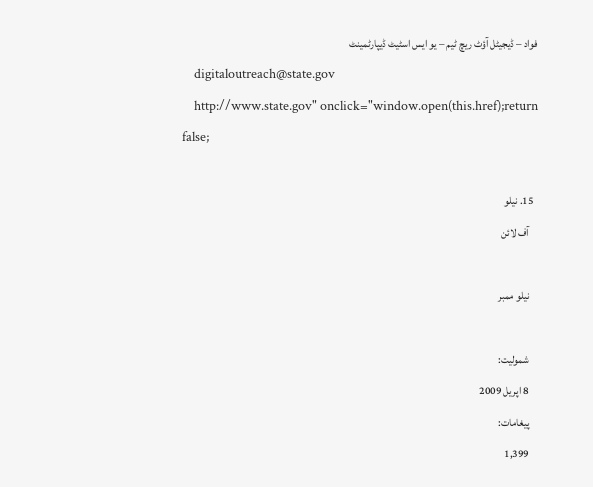فواد – ڈيجيٹل آؤٹ ريچ ٹيم – يو ايس اسٹيٹ ڈيپارٹمينٹ
    digitaloutreach@state.gov
    http://www.state.gov" onclick="window.open(this.href);return false;

  15. نیلو
    آف لائن

    نیلو ممبر

    شمولیت:
    8 اپریل 2009
    پیغامات:
    1,399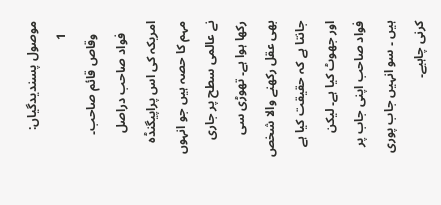موصول پسندیدگیاں:
    1
    وقاص قائم صاحب۔
    فواد صاحب دراصل امریکہ کی اس پراپیگنڈہ مہم کا حصہ ہیں جو انہوں نے عالمی سطح پر جاری رکھا ہوا ہے۔ تھوڑی سی بھی عقل رکھنے والا شخص جانتا ہے کہ حقیقت کیا ہے اور جھوٹ کیا ہے۔ لیکن فواد صاحب اپنی جاب پر ہیں ۔ سو انہیں جاب پوری کرنی چاہیے۔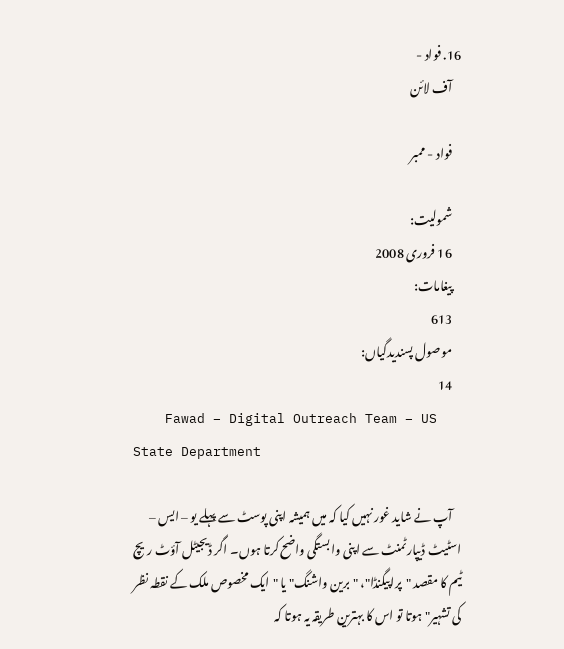16. فواد -
    آف لائن

    فواد - ممبر

    شمولیت:
    16 فروری 2008
    پیغامات:
    613
    موصول پسندیدگیاں:
    14
    Fawad – Digital Outreach Team – US State Department

    آپ نے شايد غور نہيں کيا کہ ميں ہميشہ اپنی پوسٹ سے پہلے يو – ايس – اسٹيٹ ڈيپارٹمنٹ سے اپنی وابستگی واضح کرتا ہوں۔ اگر ڈيجيٹل آؤٹ ريچ ٹيم کا مقصد "پراپيگنڈا"، "برين واشنگ" يا "ايک مخصوص ملک کے نقطہ نظر کی تشہير" ہوتا تو اس کا بہترين طريقہ يہ ہوتا کہ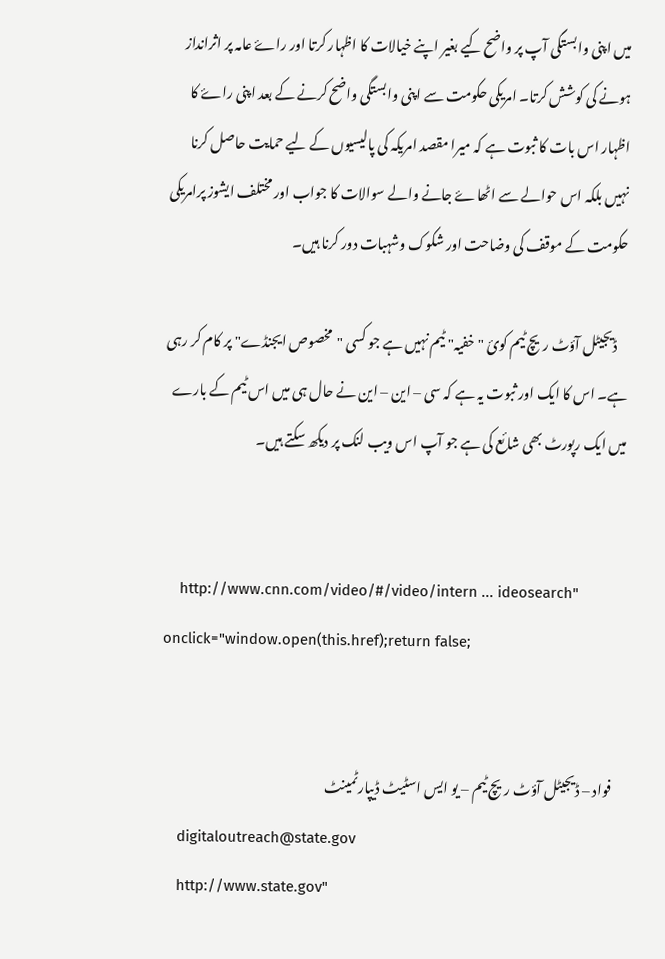ميں اپنی وابستگی آپ پر واضح کيے بغير اپنے خيالات کا اظہار کرتا اور راۓ عامہ پر اثرانداز ہونے کی کوشش کرتا۔ امريکی حکومت سے اپنی وابستگی واضح کرنے کے بعد اپنی راۓ کا اظہار اس بات کا ثبوت ہے کہ ميرا مقصد امريکہ کی پاليسيوں کے ليے حمايت حاصل کرنا نہيں بلکہ اس حوالے سے اٹھاۓ جانے والے سوالات کا جواب اور مختلف ايشوز پرامريکی حکومت کے موقف کی وضاحت اور شکوک وشہبات دور کرنا ہيں۔

    ڈيجيٹل آؤٹ ريچ ٹيم کوئ "خفيہ" ٹيم نہيں ہے جو کسی "مخصوص ايجنڈے" پر کام کر رہی ہے۔ اس کا ايک اور ثبوت يہ ہے کہ سی – اين – اين نے حال ہی ميں اس ٹيم کے بارے ميں ايک رپورٹ بھی شائع کی ہے جو آپ اس ويب لنک پر ديکھ سکتے ہيں۔


    http://www.cnn.com/video/#/video/intern ... ideosearch" onclick="window.open(this.href);return false;


    فواد – ڈيجيٹل آؤٹ ريچ ٹيم – يو ايس اسٹيٹ ڈيپارٹمينٹ
    digitaloutreach@state.gov
    http://www.state.gov"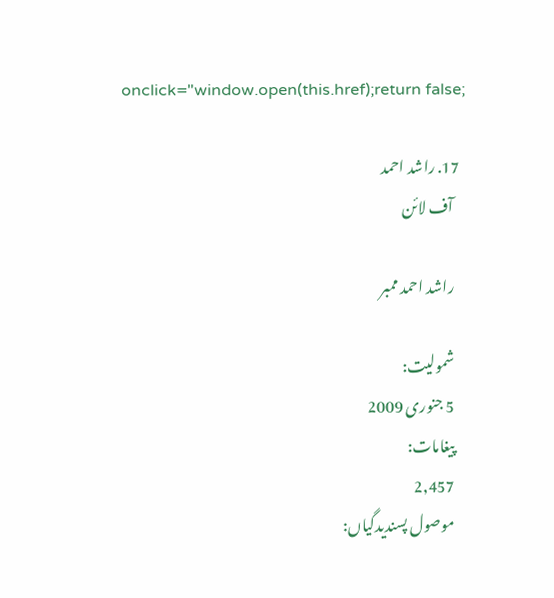onclick="window.open(this.href);return false;

  17. راشد احمد
    آف لائن

    راشد احمد ممبر

    شمولیت:
    5 جنوری 2009
    پیغامات:
    2,457
    موصول پسندیدگیاں: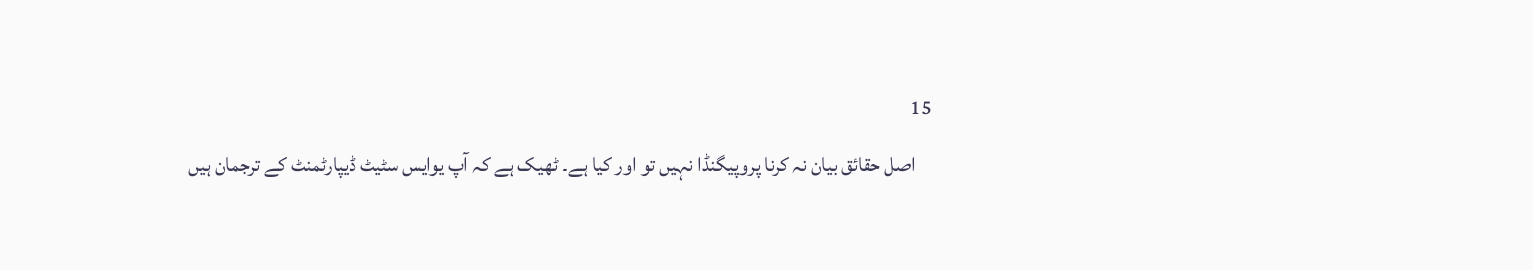15
    اصل حقائق بیان نہ کرنا پروپیگنڈا نہیں تو اور کیا ہے۔ ٹھیک ہے کہ آپ یوایس سٹیٹ ڈیپارٹمنٹ‌ کے ترجمان ہیں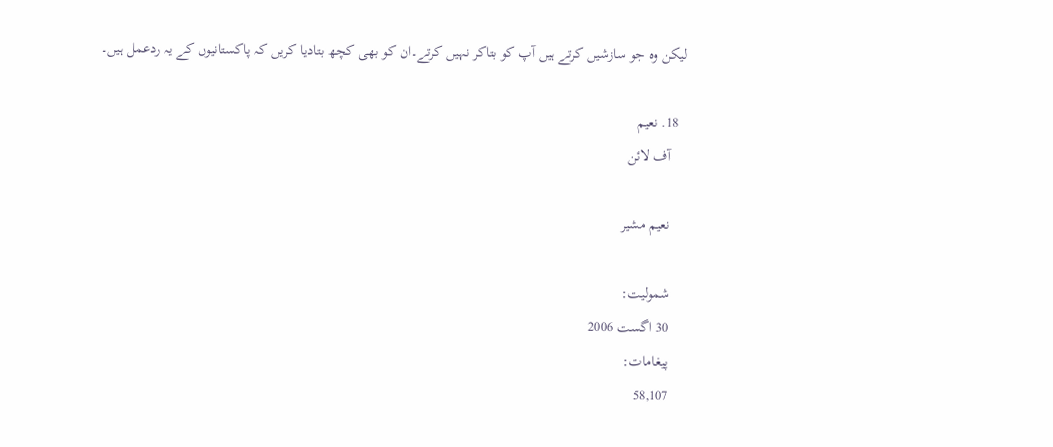لیکن وہ جو سازشیں کرتے ہیں آپ کو بتاکر نہیں کرتے۔ان کو بھی کچھ بتادیا کریں کہ پاکستانیوں کے یہ ردعمل ہیں۔

  18. نعیم
    آف لائن

    نعیم مشیر

    شمولیت:
    30 اگست 2006
    پیغامات:
    58,107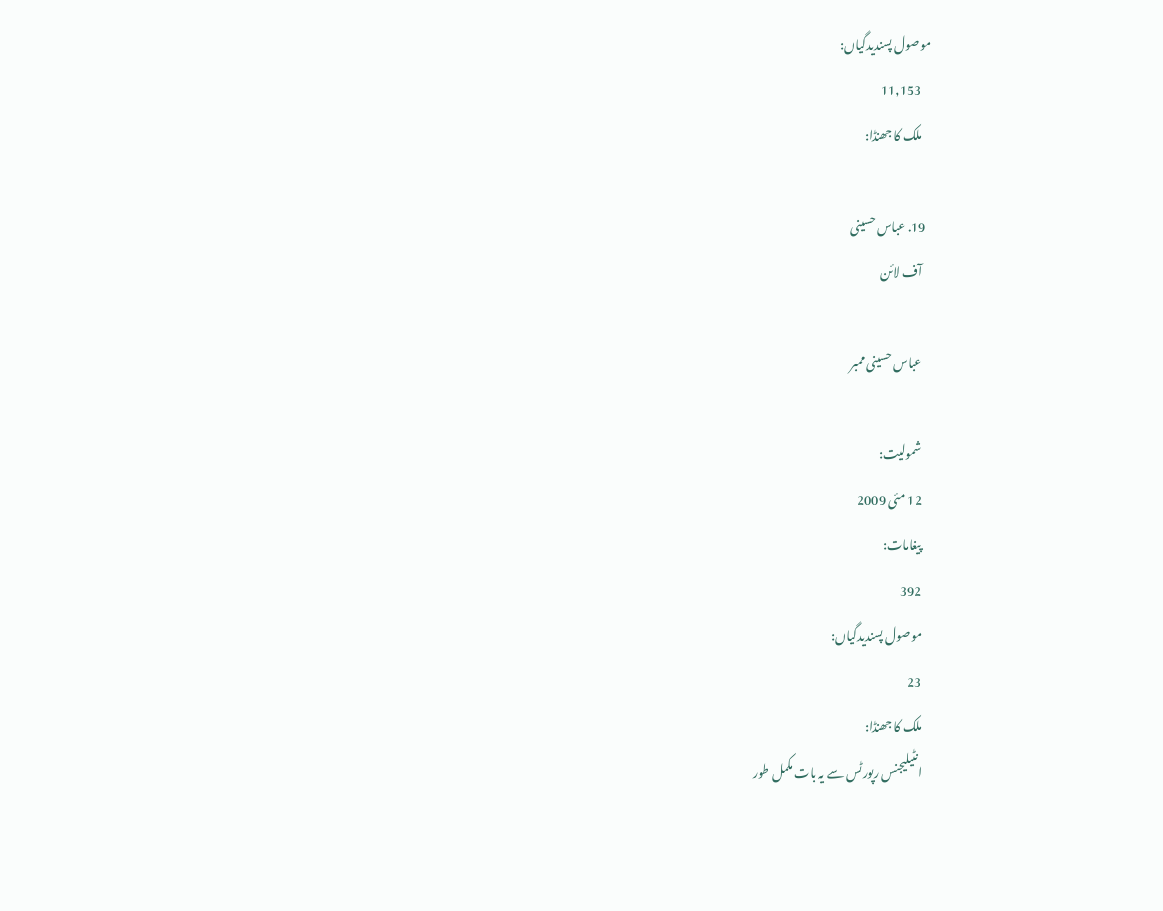موصول پسندیدگیاں:
    11,153
    ملک کا جھنڈا:

  19. عباس حسینی
    آف لائن

    عباس حسینی ممبر

    شمولیت:
    12 مئی 2009
    پیغامات:
    392
    موصول پسندیدگیاں:
    23
    ملک کا جھنڈا:
    انٹیلیجنس رپورٹس سے یہ بات مکمل طور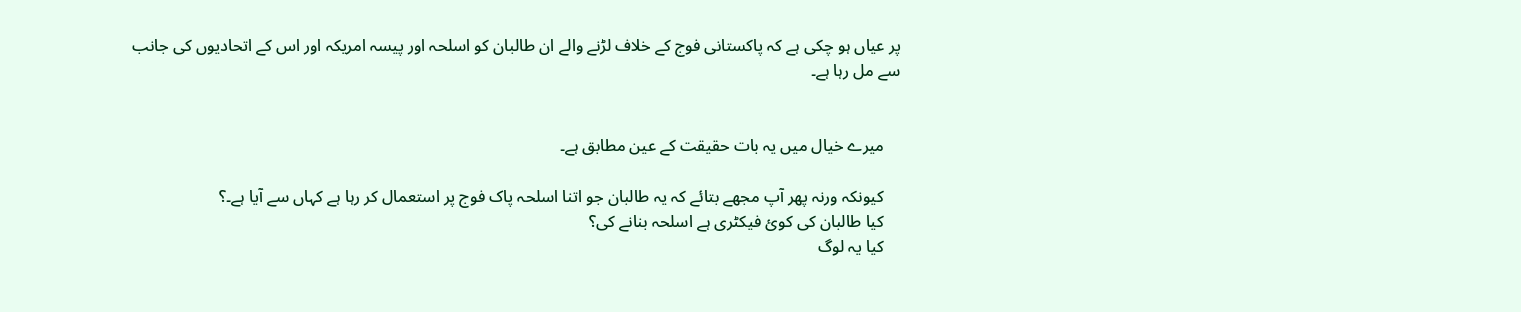پر عیاں ہو چکی ہے کہ پاکستانی فوج کے خلاف لڑنے والے ان طالبان کو اسلحہ اور پیسہ امریکہ اور اس کے اتحادیوں کی جانب سے مل رہا ہے۔


    میرے خیال میں يہ بات حقیقت کے عین مطابق ہے۔

    کیونکہ ورنہ پھر آپ مجھے بتائے کہ یہ طالبان جو اتنا اسلحہ پاک فوج پر استعمال کر رہا ہے کہاں سے آیا ہے۔؟
    کیا طالبان کی کوئ فیکٹری ہے اسلحہ بنانے کی؟
    کیا یہ لوگ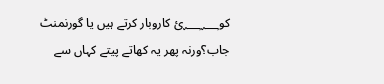کو؁‌؁ئ کاروبار کرتے ہیں یا گورنمنٹ جاب؟ورنہ پھر یہ کھاتے پیتے کہاں سے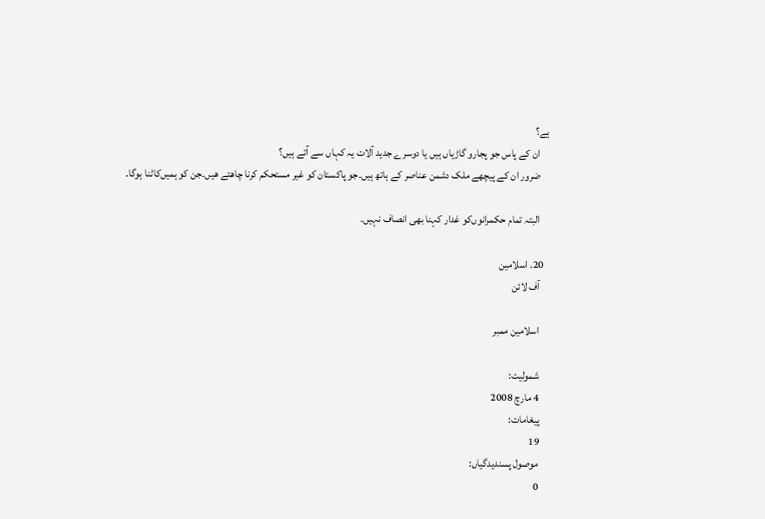ہے؟
    ان کے پاس جو پجارو گاڑیاں ہیں یا دوسرے جدید آلات یہ کہاں سے آتے ہیں؟
    ضرور ان کے پیچھے ملک دشمن عناصر کے ہاتھ ہیں۔جو پاکستان کو غیر مستحکم کرنا چاھتے ھیں۔جن کو ہمیں‌کاٹنا ہوگا۔

    البتہ تمام حکمرانوں‌کو غدار کہنا بھی انصاف نہیں۔

  20. اسلامین
    آف لائن

    اسلامین ممبر

    شمولیت:
    4 مارچ 2008
    پیغامات:
    19
    موصول پسندیدگیاں:
    0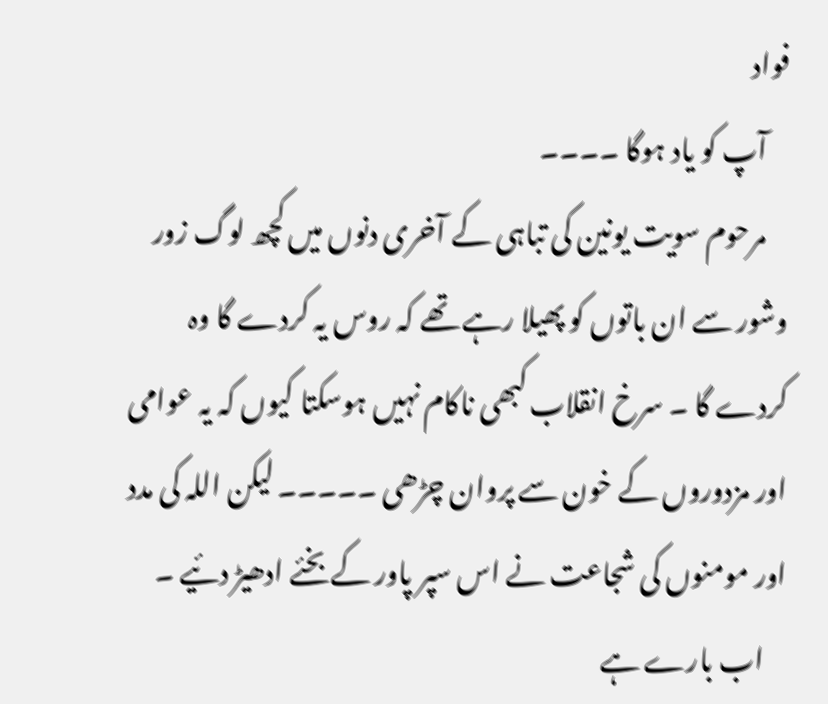فواد
    آپ کو یاد ہوگا ۔۔۔۔
    مرحوم سویت یونین کی تباہی کے آخری دنوں میں کچھ لوگ زور وشور سے ان باتوں کو پھیلا رہے تھے کہ روس یہ کردے گا وہ کردے گا ۔ سرخ انقلاب کبھی ناکام نہیں ہوسکتا کیوں کہ یہ عوامی اور مزدوروں کے خون سے پروان چڑھی ۔۔۔۔۔ لیکن اللہ کی مدد اور مومنوں کی شجاعت نے اس سپر پاور کے بخئے ادھیڑ دئیے ۔
    اب بارے ہے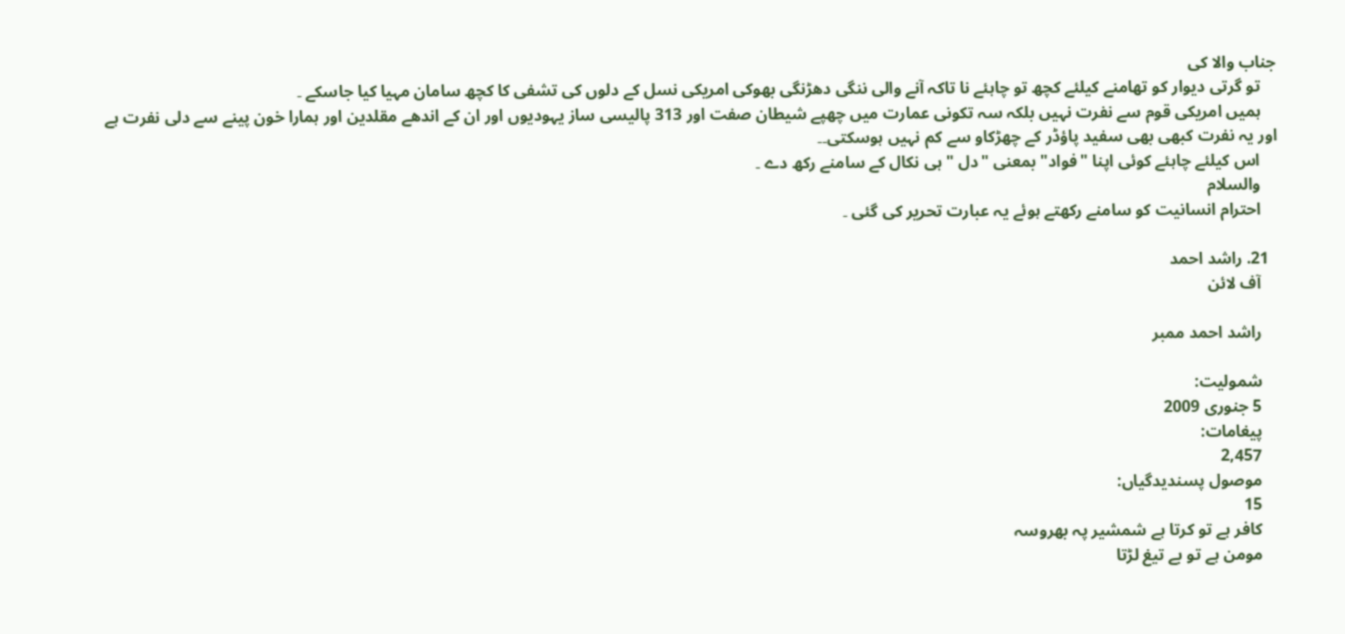جناب والا کی
    تو گرتی دیوار کو تھامنے کیلئے کچھ تو چاہئے نا تاکہ آنے والی ننگی دھڑنگی بھوکی امریکی نسل کے دلوں کی تشفی کا کچھ سامان مہیا کیا جاسکے ۔
    ہمیں امریکی قوم سے نفرت نہیں بلکہ سہ تکونی عمارت میں چھپے شیطان صفت اور 313 پالیسی ساز یہودیوں اور ان کے اندھے مقلدین اور ہمارا خون پینے سے دلی نفرت ہے اور یہ نفرت کبھی بھی سفید پاؤڈر کے چھڑکاو سے کم نہیں ہوسکتی۔۔
    اس کیلئے چاہئے کوئی اپنا "فواد" بمعنی "دل "ہی نکال کے سامنے رکھ دے ۔
    والسلام
    احترام انسانیت کو سامنے رکھتے ہوئے یہ عبارت تحریر کی گئی ۔

  21. راشد احمد
    آف لائن

    راشد احمد ممبر

    شمولیت:
    5 جنوری 2009
    پیغامات:
    2,457
    موصول پسندیدگیاں:
    15
    کافر ہے تو کرتا ہے شمشیر پہ بھروسہ
    مومن ہے تو بے تیغ لڑتا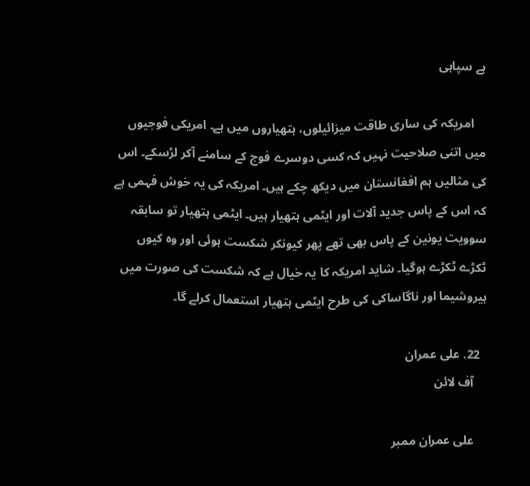ہے سپاہی

    امریکہ کی ساری طاقت میزائیلوں، ہتھیاروں میں ہے۔ امریکی فوجیوں میں اتنی صلاحیت نہیں کہ کسی دوسرے فوج کے سامنے آکر لڑسکے۔ اس کی مثالیں ہم افغانستان میں دیکھ چکے ہیں۔ امریکہ کی یہ خوش فہمی ہے کہ اس کے پاس جدید آلات اور ایٹمی ہتھیار ہیں۔ ایٹمی ہتھیار تو سابقہ سوویت یونین کے پاس بھی تھے پھر کیونکر شکست ہوئی اور وہ کیوں ٹکڑے ٹکڑے ہوگیا۔ شاید امریکہ کا یہ خیال ہے کہ شکست کی صورت میں ہیروشیما اور ناگاساکی کی طرح ایٹمی ہتھیار استعمال کرلے گا۔

  22. علی عمران
    آف لائن

    علی عمران ممبر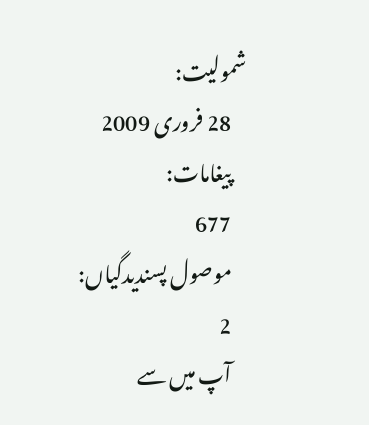شمولیت:
    28 فروری 2009
    پیغامات:
    677
    موصول پسندیدگیاں:
    2
    آپ میں سے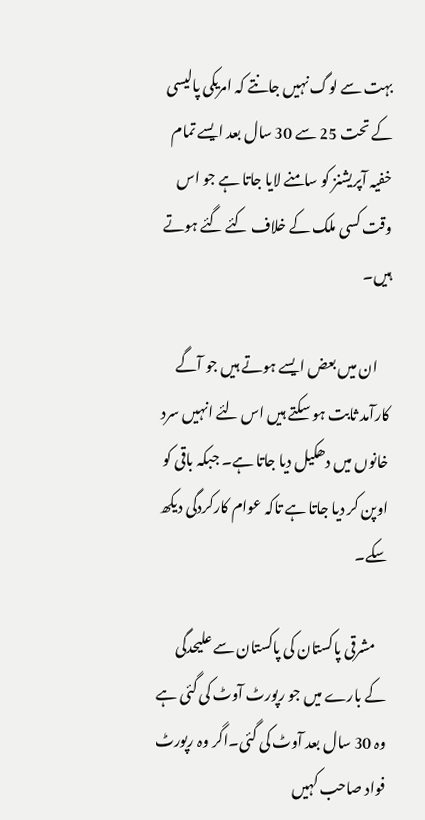بہت سے لوگ نہیں جانتے کہ امریکی پالیسی کے تحت 25 سے 30 سال بعد ایسے تمام خفیہ آپریشنز کو سامنے لایا جاتا ہے جو اس وقت کسی ملک کے خلاف کئے گئے ہوتے ہیں۔

    ان میں بعض ایسے ہوتے ہیں جو آگے کارآمد ثابت ہو سکتے ہیں اس لئے انہیں سرد خانوں میں دھکیل دیا جاتا ہے۔ جبکہ باقی کو اوپن کر دیا جاتا ہے تاکہ عوام کارکردگی دیکھ سکے۔

    مشرقی پاکستان کی پاکستان سے علیحدگی کے بارے میں جو رپورٹ آوٹ کی گئی ہے وہ 30 سال بعد آوٹ کی گئی۔اگر وہ رپورٹ فواد صاحب کہیں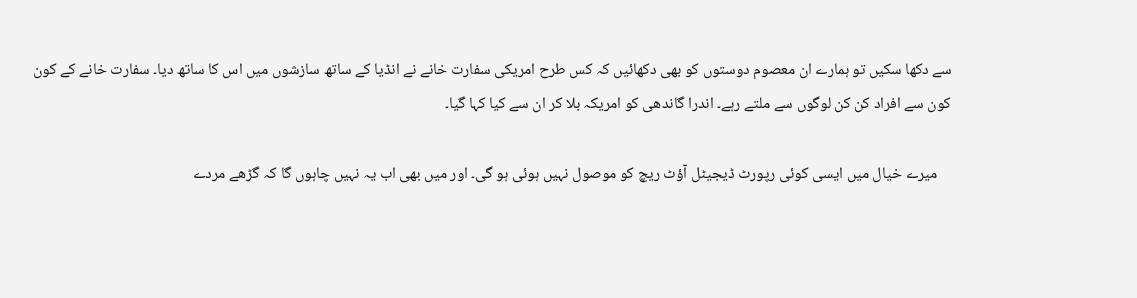سے دکھا سکیں تو ہمارے ان معصوم دوستوں کو بھی دکھائیں کہ کس طرح امریکی سفارت خانے نے انڈیا کے ساتھ سازشوں میں اس کا ساتھ دیا۔ سفارت خانے کے کون کون سے افراد کن کن لوگوں سے ملتے رہے۔ اندرا گاندھی کو امریکہ بلا کر ان سے کیا کہا گیا۔

    میرے خیال میں ایسی کوئی رپورٹ ڈیجیٹل آؤٹ ریچ کو موصول نہیں ہوئی ہو گی۔ اور میں بھی اب یہ نہیں چاہوں گا کہ گڑھے مردے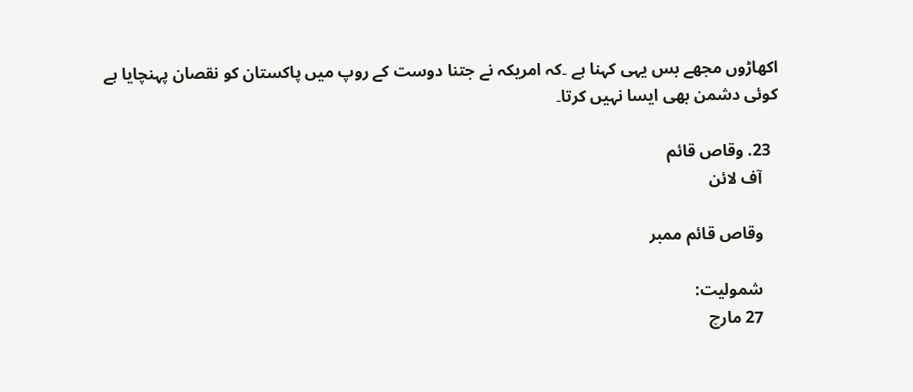اکھاڑوں مجھے بس یہی کہنا ہے ۔کہ امریکہ نے جتنا دوست کے روپ میں پاکستان کو نقصان پہنچایا ہے کوئی دشمن بھی ایسا نہیں کرتا۔

  23. وقاص قائم
    آف لائن

    وقاص قائم ممبر

    شمولیت:
    27 مارچ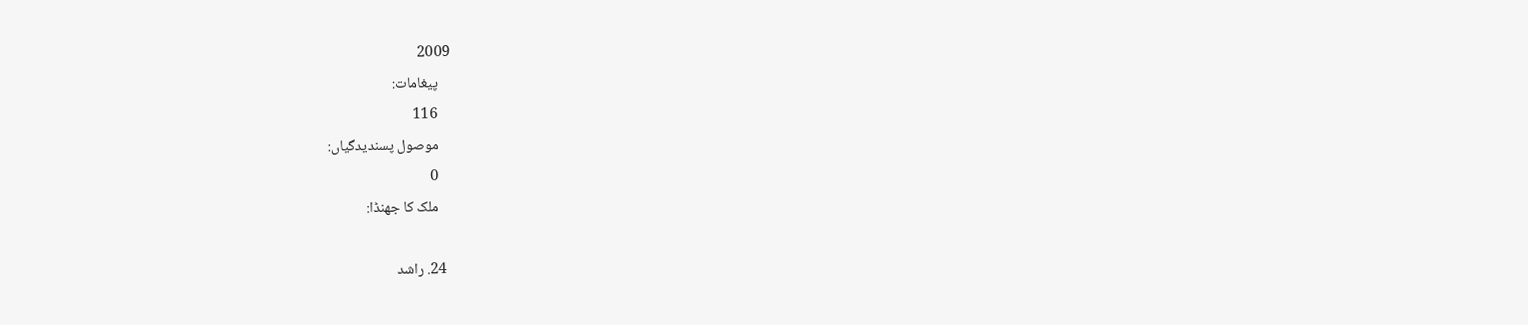2009
    پیغامات:
    116
    موصول پسندیدگیاں:
    0
    ملک کا جھنڈا:

  24. راشد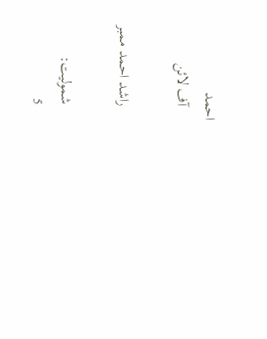احمد
    آف لائن

    راشد احمد ممبر

    شمولیت:
    5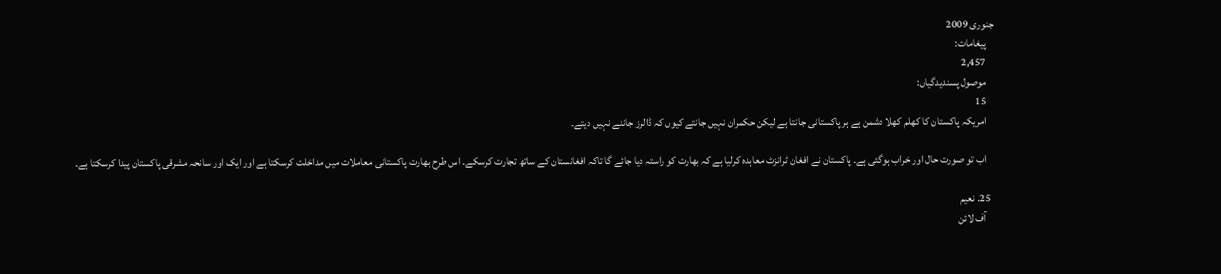جنوری 2009
    پیغامات:
    2,457
    موصول پسندیدگیاں:
    15
    امریکہ پاکستان کا کھلم کھلا دشمن ہے ہر پاکستانی جانتا ہے لیکن حکمران نہیں جانتے کیوں کہ ڈالرز جاننے نہیں دیتے۔

    اب تو صورت حال اور خراب ہوگئی ہے۔ پاکستان نے افغان ٹرانزٹ معاہدہ کرلیا ہے کہ بھارت کو راستہ دیا جائے گا تاکہ افغانستان کے ساتھ تجارت کرسکے۔ اس طرح بھارت پاکستانی معاملات میں مداخلت کرسکتا ہے اور ایک اور سانحہ مشرقی پاکستان پیدا کرسکتا ہے۔

  25. نعیم
    آف لائن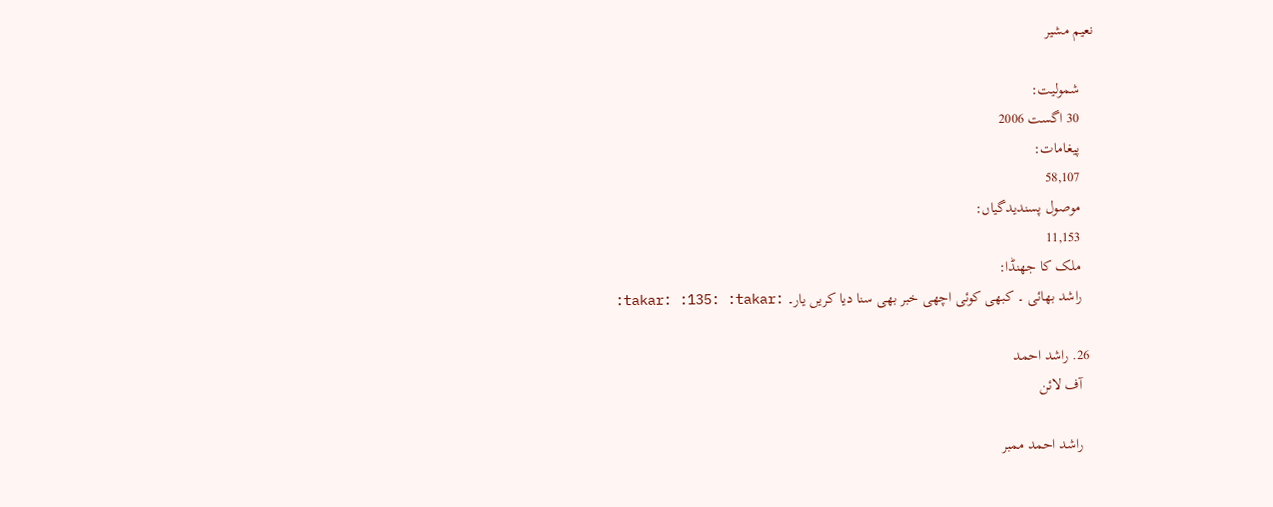نعیم مشیر

    شمولیت:
    30 اگست 2006
    پیغامات:
    58,107
    موصول پسندیدگیاں:
    11,153
    ملک کا جھنڈا:
    راشد بھائی ۔ کبھی کوئی اچھی خبر بھی سنا دیا کریں یار۔ :takar: :135: :takar:

  26. راشد احمد
    آف لائن

    راشد احمد ممبر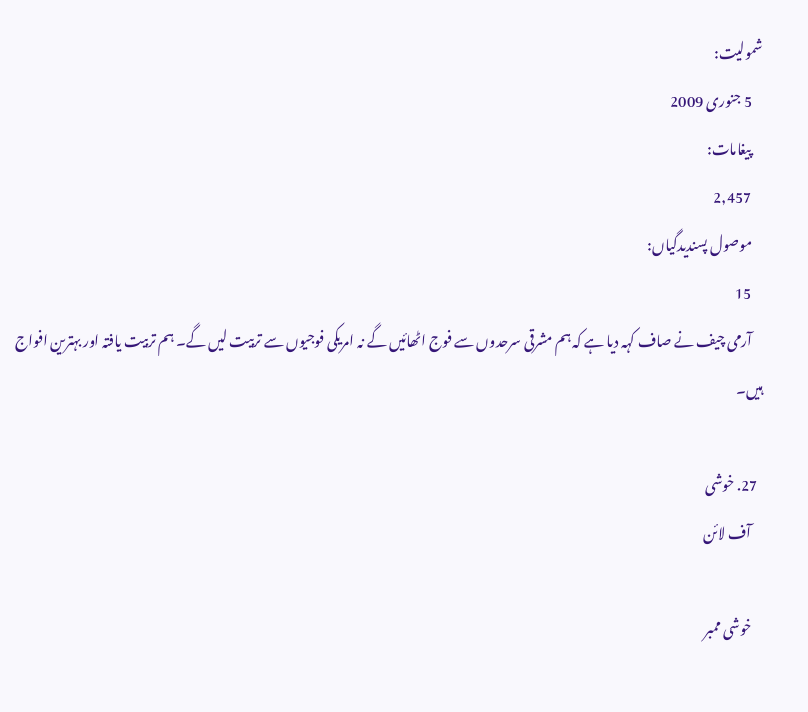شمولیت:
    5 جنوری 2009
    پیغامات:
    2,457
    موصول پسندیدگیاں:
    15
    آرمی چیف نے صاف کہہ دیا ہے کہ ہم مشرقی سرحدوں سے فوج اٹھائیں گے نہ امریکی فوجیوں سے تربیت لیں گے۔ ہم تربیت یافتہ اور بہترین افواج ہیں۔

  27. خوشی
    آف لائن

    خوشی ممبر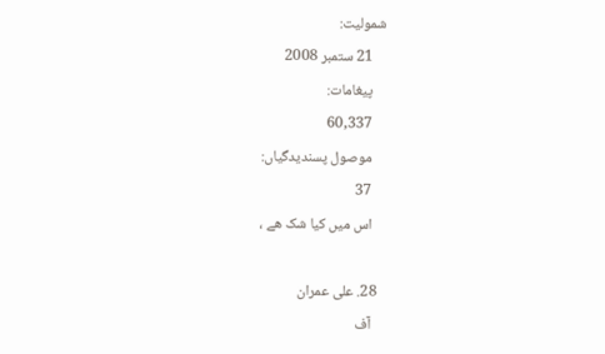شمولیت:
    21 ستمبر 2008
    پیغامات:
    60,337
    موصول پسندیدگیاں:
    37
    اس میں کیا شک ھے ،

  28. علی عمران
    آف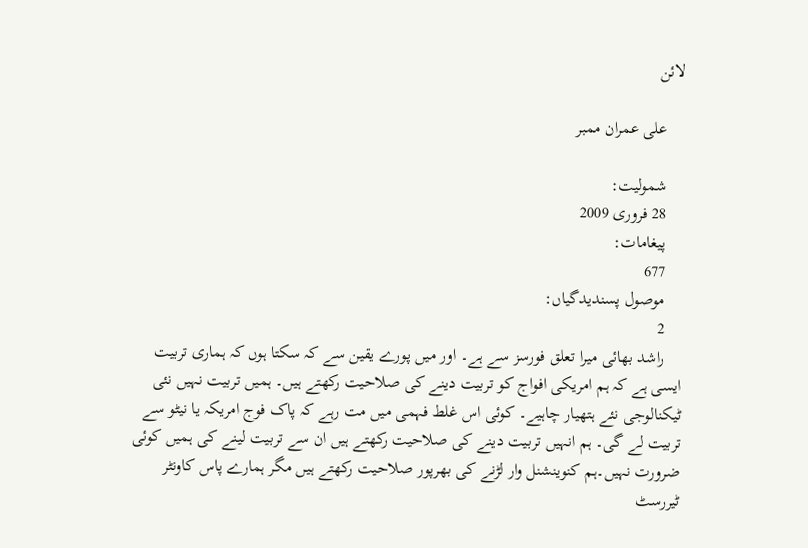لائن

    علی عمران ممبر

    شمولیت:
    28 فروری 2009
    پیغامات:
    677
    موصول پسندیدگیاں:
    2
    راشد بھائی میرا تعلق فورسز سے ہے۔ اور میں پورے یقین سے کہ سکتا ہوں کہ ہماری تربیت ایسی ہے کہ ہم امریکی افواج کو تربیت دینے کی صلاحیت رکھتے ہیں۔ ہمیں تربیت نہیں نئی ٹیکنالوجی نئے ہتھیار چاہیے۔ کوئی اس غلط فہمی میں مت رہے کہ پاک فوج امریکہ یا نیٹو سے تربیت لے گی۔ ہم انہیں تربیت دینے کی صلاحیت رکھتے ہیں ان سے تربیت لینے کی ہمیں کوئی ضرورت نہیں۔ہم کنوینشنل وار لڑنے کی بھرپور صلاحیت رکھتے ہیں مگر ہمارے پاس کاونٹر ٹیررسٹ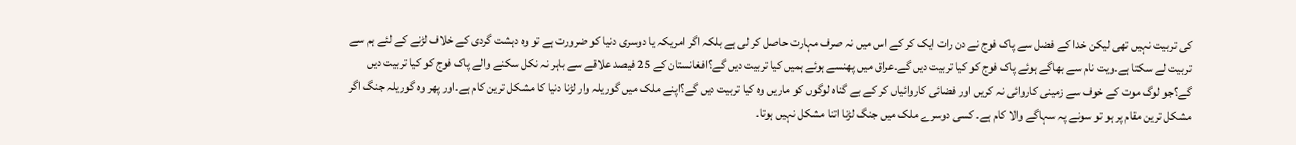کی تربیت نہیں تھی لیکن خدا کے فضل سے پاک فوج نے دن رات ایک کر کے اس میں نہ صرف مہارت حاصل کر لی ہے بلکہ اگر امریکہ یا دوسری دنیا کو ضرورت ہے تو وہ دہشت گردی کے خلاف لڑنے کے لئے ہم سے تربیت لے سکتا ہے۔ویت نام سے بھاگے ہوئے پاک فوج کو کیا تربیت دیں گے۔عراق میں پھنسے ہوئے ہمیں کیا تربیت دیں گے؟افغانستان کے 25 فیصد علاقے سے باہر نہ نکل سکنے والے پاک فوج کو کیا تربیت دیں گے؟جو لوگ موت کے خوف سے زمینی کاروائی نہ کریں اور فضائی کاروائیاں کر کے بے گناہ لوگوں کو ماریں وہ کیا تربیت دیں گے؟اپنے ملک میں گوریلہ وار لڑنا دنیا کا مشکل ترین کام ہے۔اور پھر وہ گوریلہ جنگ اگر مشکل ترین مقام پر ہو تو سونے پہ سہاگے والا کام ہے۔ کسی دوسرے ملک میں جنگ لڑنا اتنا مشکل نہیں ہوتا۔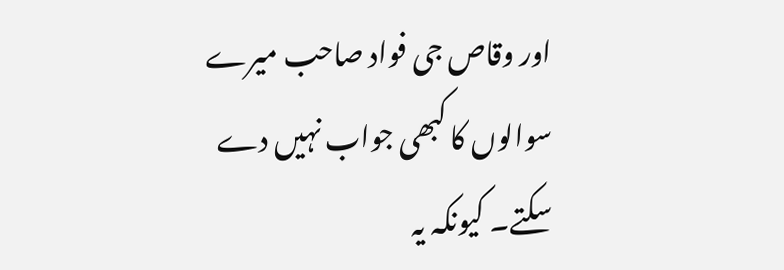اور وقاص جی فواد صاحب میرے سوالوں کا کبھی جواب نہیں دے سکتے۔ کیونکہ یہ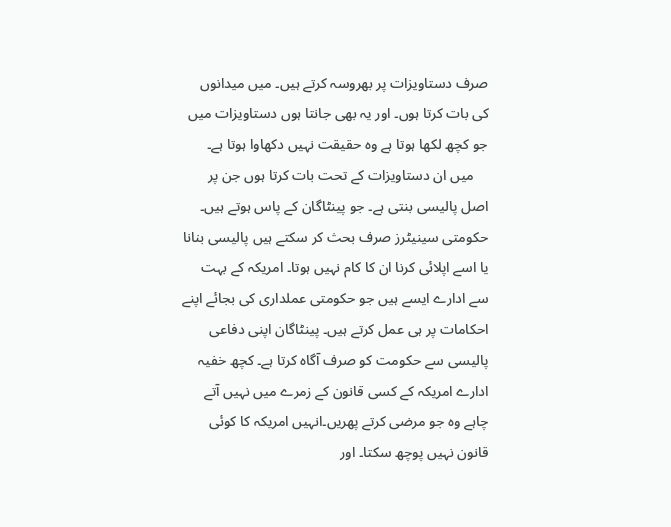صرف دستاویزات پر بھروسہ کرتے ہیں۔ میں میدانوں کی بات کرتا ہوں۔ اور یہ بھی جانتا ہوں دستاویزات میں جو کچھ لکھا ہوتا ہے وہ حقیقت نہیں دکھاوا ہوتا ہے۔
    میں ان دستاویزات کے تحت بات کرتا ہوں جن پر اصل پالیسی بنتی ہے۔ جو پینٹاگان کے پاس ہوتے ہیں۔ حکومتی سینیٹرز صرف بحث کر سکتے ہیں پالیسی بنانا یا اسے اپلائی کرنا ان کا کام نہیں ہوتا۔ امریکہ کے بہت سے ادارے ایسے ہیں جو حکومتی عملداری کی بجائے اپنے احکامات پر ہی عمل کرتے ہیں۔ پینٹاگان اپنی دفاعی پالیسی سے حکومت کو صرف آگاہ کرتا ہے۔ کچھ خفیہ ادارے امریکہ کے کسی قانون کے زمرے میں نہیں آتے چاہے وہ جو مرضی کرتے پھریں۔انہیں امریکہ کا کوئی قانون نہیں پوچھ سکتا۔ اور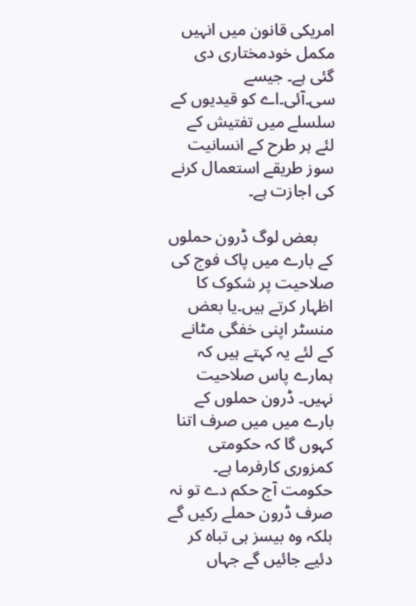امریکی قانون میں انہیں مکمل خودمختاری دی گئی ہے۔ جیسے سی۔آئی۔اے کو قیدیوں کے سلسلے میں تفتیش کے لئے ہر طرح کے انسانیت سوز طریقے استعمال کرنے کی اجازت ہے۔

    بعض لوگ ڈرون حملوں کے بارے میں پاک فوج کی صلاحیت پر شکوک کا اظہار کرتے ہیں۔یا بعض منسٹر اپنی خفگی مٹانے کے لئے یہ کہتے ہیں کہ ہمارے پاس صلاحیت نہیں۔ ڈرون حملوں کے بارے میں میں صرف اتنا کہوں گا کہ حکومتی کمزوری کارفرما ہے۔ حکومت آج حکم دے تو نہ صرف ڈرون حملے رکیں گے بلکہ وہ بیسز ہی تباہ کر دئیے جائیں گے جہاں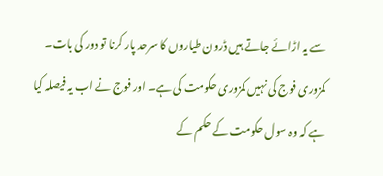سے یہ اڑائے جاتے ہیں ڈرون طیاروں کا سرحد پار کرنا تو دور کی بات۔ کمزوری فوج کی نہیں کمزوری حکومت کی ہے۔ اور فوج نے اب یہ فیصلہ کیا ہے کہ وہ سول حکومت کے حکم کے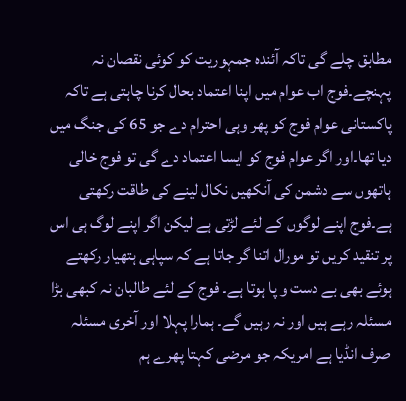مطابق چلے گی تاکہ آئندہ جمہوریت کو کوئی نقصان نہ پہنچے۔فوج اب عوام میں اپنا اعتماد بحال کرنا چاہتی ہے تاکہ پاکستانی عوام فوج کو پھر وہی احترام دے جو 65 کی جنگ میں دیا تھا۔اور اگر عوام فوج کو ایسا اعتماد دے گی تو فوج خالی ہاتھوں سے دشمن کی آنکھیں نکال لینے کی طاقت رکھتی ہے۔فوج اپنے لوگوں کے لئے لڑتی ہے لیکن اگر اپنے لوگ ہی اس پر تنقید کریں تو مورال اتنا گر جاتا ہے کہ سپاہی ہتھیار رکھتے ہوئے بھی بے دست و پا ہوتا ہے۔ فوج کے لئے طالبان نہ کبھی بڑا مسئلہ رہے ہیں اور نہ رہیں گے۔ ہمارا پہلا اور آخری مسئلہ صرف انڈیا ہے امریکہ جو مرضی کہتا پھرے ہم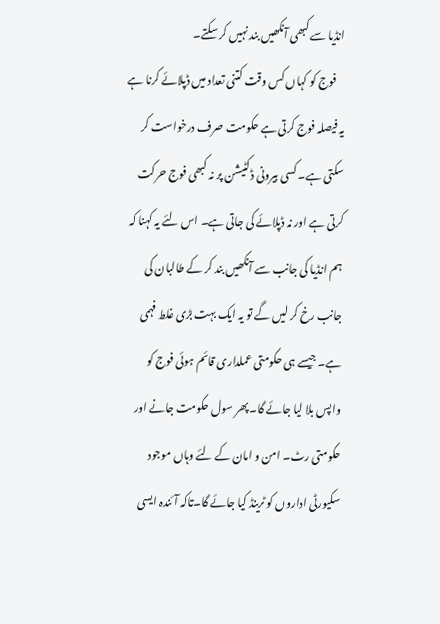انڈیا سے کبھی آنکھیں بند نہیں کر سکتے۔
    فوج کو کہاں کس وقت کتنی تعداد میں ڈپلائے کرنا ہے یہ فیصلہ فوج کرتی ہے حکومت صرف درخواست کر سکتی ہے۔ کسی بیرونی ڈکٹیشن پر نہ کبھی فوج حرکت کرتی ہے اور نہ ڈپلائے کی جاتی ہے۔ اس لئے یہ کہنا کہ ہم انڈیا کی جانب سے آنکھیں بند کر کے طالبان کی جانب رخ کر لیں گے تو یہ ایک بہت بڑی غلط فہمی ہے۔ جیسے ہی حکومتی عملداری قائم ہوئی فوج کو واپس بلا لیا جائے گا۔ پھر سول حکومت جانے اور حکومتی رٹ۔ امن و امان کے لئے وہاں موجود سکیورٹی اداروں کو ٹرینڈ کیا جائے گا۔تاکہ آئندہ ایسی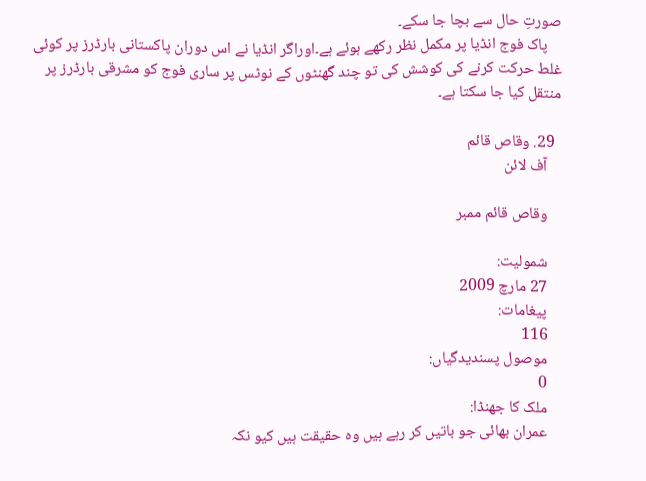صورتِ حال سے بچا جا سکے۔
    پاک فوج انڈیا پر مکمل نظر رکھے ہوئے ہے۔اوراگر انڈیا نے اس دوران پاکستانی بارڈرز پر کوئی غلط حرکت کرنے کی کوشش کی تو چند گھنٹوں کے نوٹس پر ساری فوج کو مشرقی بارڈرز پر منتقل کیا جا سکتا ہے۔

  29. وقاص قائم
    آف لائن

    وقاص قائم ممبر

    شمولیت:
    27 مارچ 2009
    پیغامات:
    116
    موصول پسندیدگیاں:
    0
    ملک کا جھنڈا:
    عمران بھائی جو باتیں کر رہے ہیں وہ حقیقت ہیں کیو نکہ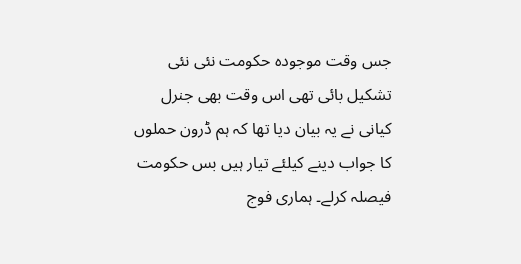جس وقت موجودہ حکومت نئی نئی تشکیل بائی تھی اس وقت بھی جنرل کیانی نے یہ بیان دیا تھا کہ ہم ڈرون حملوں کا جواب دینے کیلئے تیار ہیں بس حکومت فیصلہ کرلے۔ ہماری فوج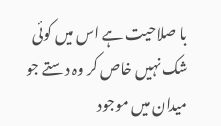با صلاحیت ہے اس میں کوئی شک نہیں خاص کر وہ دستے جو میدان میں موجود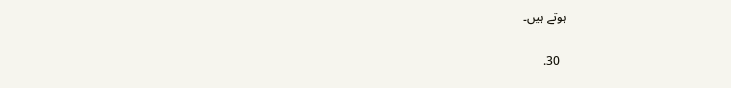ہوتے ہیں۔

  30.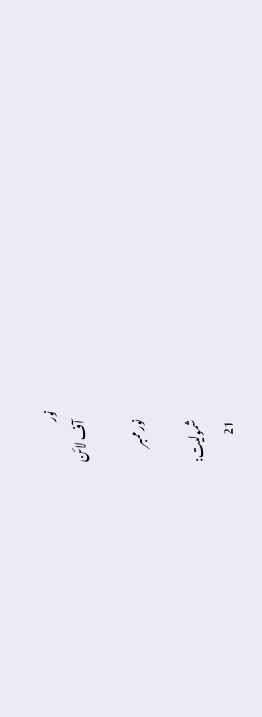نور
    آف لائن

    نور ممبر

    شمولیت:
    21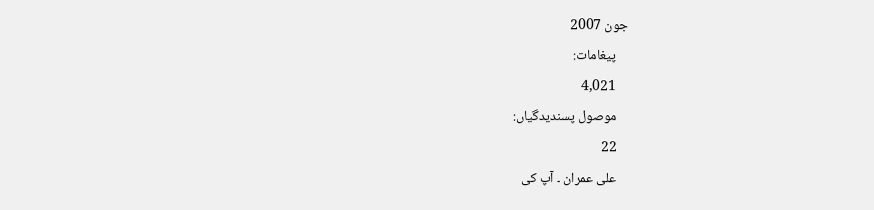جون 2007
    پیغامات:
    4,021
    موصول پسندیدگیاں:
    22
    علی عمران ۔ آپ کی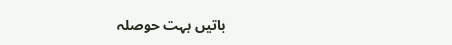باتیں بہت حوصلہ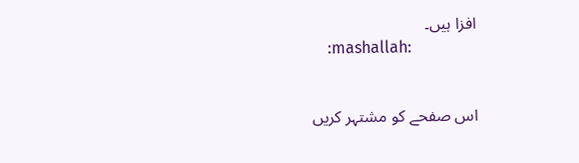افزا ہیں۔
    :mashallah:


اس صفحے کو مشتہر کریں